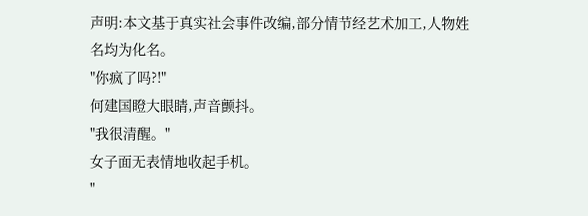声明:本文基于真实社会事件改编,部分情节经艺术加工,人物姓名均为化名。
"你疯了吗?!"
何建国瞪大眼睛,声音颤抖。
"我很清醒。"
女子面无表情地收起手机。
"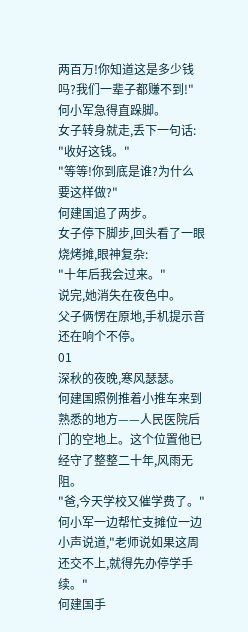两百万!你知道这是多少钱吗?我们一辈子都赚不到!"
何小军急得直跺脚。
女子转身就走,丢下一句话:
"收好这钱。"
"等等!你到底是谁?为什么要这样做?"
何建国追了两步。
女子停下脚步,回头看了一眼烧烤摊,眼神复杂:
"十年后我会过来。"
说完,她消失在夜色中。
父子俩愣在原地,手机提示音还在响个不停。
01
深秋的夜晚,寒风瑟瑟。
何建国照例推着小推车来到熟悉的地方——人民医院后门的空地上。这个位置他已经守了整整二十年,风雨无阻。
"爸,今天学校又催学费了。"何小军一边帮忙支摊位一边小声说道,"老师说如果这周还交不上,就得先办停学手续。"
何建国手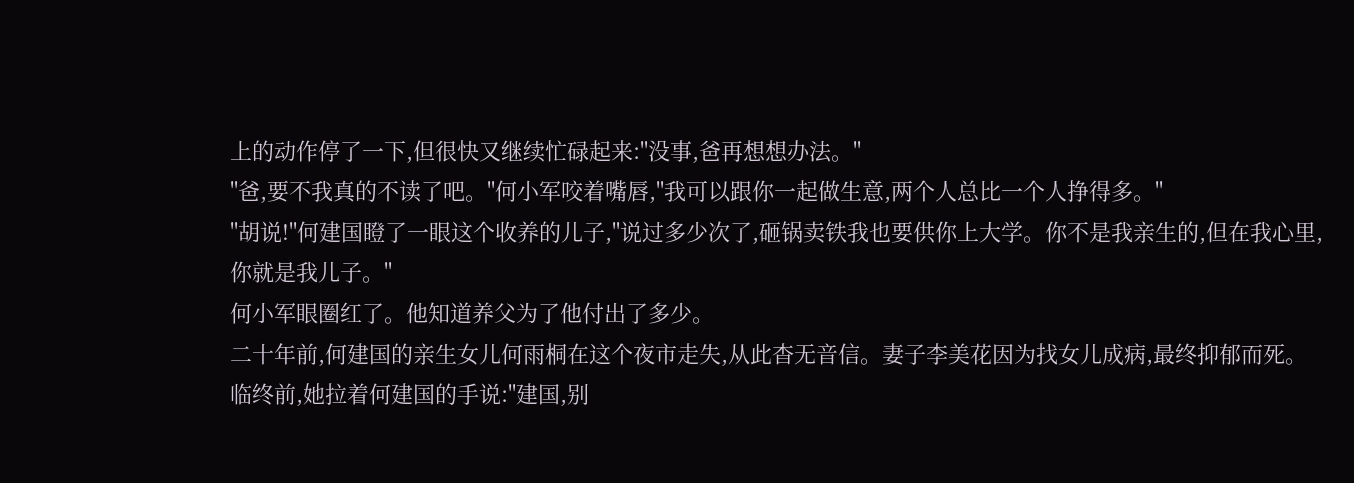上的动作停了一下,但很快又继续忙碌起来:"没事,爸再想想办法。"
"爸,要不我真的不读了吧。"何小军咬着嘴唇,"我可以跟你一起做生意,两个人总比一个人挣得多。"
"胡说!"何建国瞪了一眼这个收养的儿子,"说过多少次了,砸锅卖铁我也要供你上大学。你不是我亲生的,但在我心里,你就是我儿子。"
何小军眼圈红了。他知道养父为了他付出了多少。
二十年前,何建国的亲生女儿何雨桐在这个夜市走失,从此杳无音信。妻子李美花因为找女儿成病,最终抑郁而死。临终前,她拉着何建国的手说:"建国,别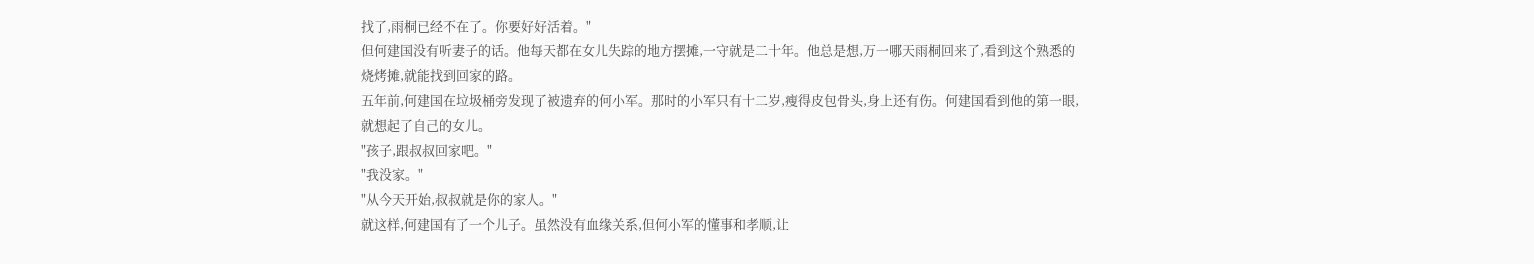找了,雨桐已经不在了。你要好好活着。"
但何建国没有听妻子的话。他每天都在女儿失踪的地方摆摊,一守就是二十年。他总是想,万一哪天雨桐回来了,看到这个熟悉的烧烤摊,就能找到回家的路。
五年前,何建国在垃圾桶旁发现了被遗弃的何小军。那时的小军只有十二岁,瘦得皮包骨头,身上还有伤。何建国看到他的第一眼,就想起了自己的女儿。
"孩子,跟叔叔回家吧。"
"我没家。"
"从今天开始,叔叔就是你的家人。"
就这样,何建国有了一个儿子。虽然没有血缘关系,但何小军的懂事和孝顺,让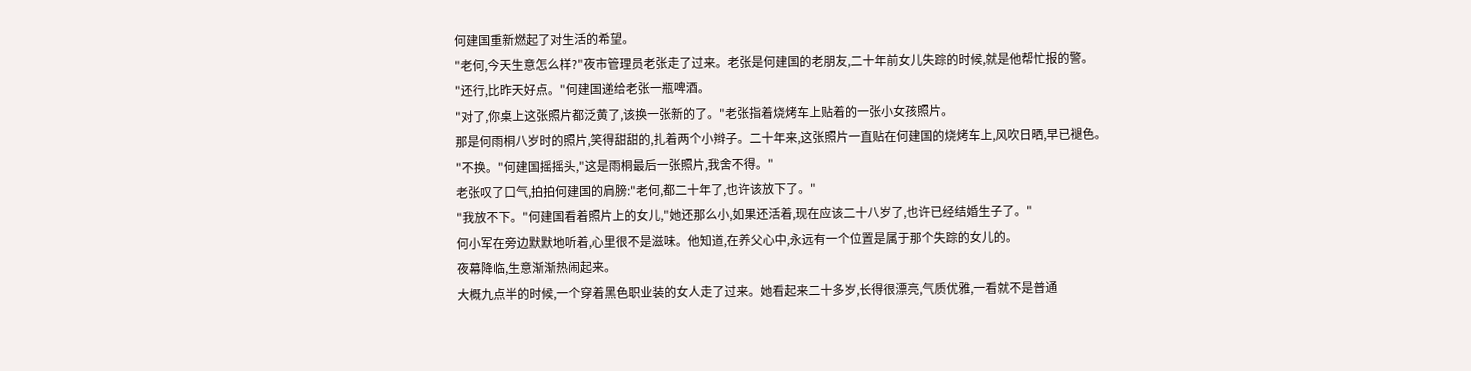何建国重新燃起了对生活的希望。
"老何,今天生意怎么样?"夜市管理员老张走了过来。老张是何建国的老朋友,二十年前女儿失踪的时候,就是他帮忙报的警。
"还行,比昨天好点。"何建国递给老张一瓶啤酒。
"对了,你桌上这张照片都泛黄了,该换一张新的了。"老张指着烧烤车上贴着的一张小女孩照片。
那是何雨桐八岁时的照片,笑得甜甜的,扎着两个小辫子。二十年来,这张照片一直贴在何建国的烧烤车上,风吹日晒,早已褪色。
"不换。"何建国摇摇头,"这是雨桐最后一张照片,我舍不得。"
老张叹了口气,拍拍何建国的肩膀:"老何,都二十年了,也许该放下了。"
"我放不下。"何建国看着照片上的女儿,"她还那么小,如果还活着,现在应该二十八岁了,也许已经结婚生子了。"
何小军在旁边默默地听着,心里很不是滋味。他知道,在养父心中,永远有一个位置是属于那个失踪的女儿的。
夜幕降临,生意渐渐热闹起来。
大概九点半的时候,一个穿着黑色职业装的女人走了过来。她看起来二十多岁,长得很漂亮,气质优雅,一看就不是普通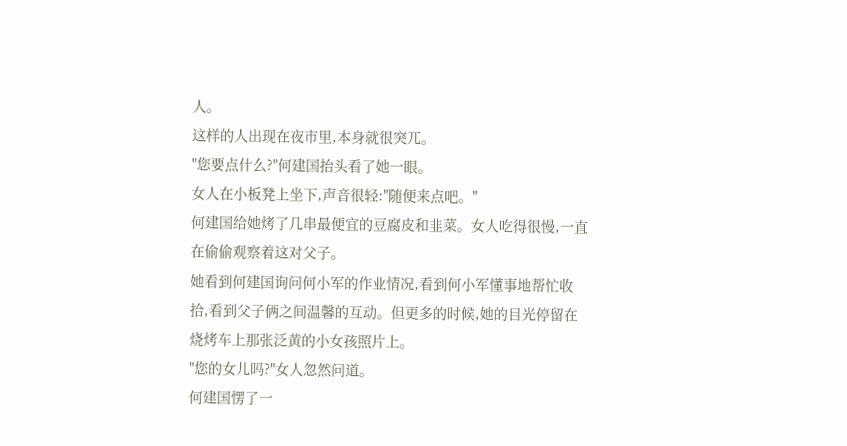人。
这样的人出现在夜市里,本身就很突兀。
"您要点什么?"何建国抬头看了她一眼。
女人在小板凳上坐下,声音很轻:"随便来点吧。"
何建国给她烤了几串最便宜的豆腐皮和韭菜。女人吃得很慢,一直在偷偷观察着这对父子。
她看到何建国询问何小军的作业情况,看到何小军懂事地帮忙收拾,看到父子俩之间温馨的互动。但更多的时候,她的目光停留在烧烤车上那张泛黄的小女孩照片上。
"您的女儿吗?"女人忽然问道。
何建国愣了一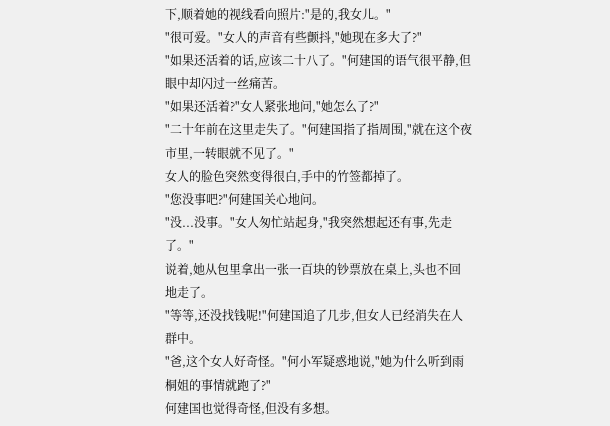下,顺着她的视线看向照片:"是的,我女儿。"
"很可爱。"女人的声音有些颤抖,"她现在多大了?"
"如果还活着的话,应该二十八了。"何建国的语气很平静,但眼中却闪过一丝痛苦。
"如果还活着?"女人紧张地问,"她怎么了?"
"二十年前在这里走失了。"何建国指了指周围,"就在这个夜市里,一转眼就不见了。"
女人的脸色突然变得很白,手中的竹签都掉了。
"您没事吧?"何建国关心地问。
"没...没事。"女人匆忙站起身,"我突然想起还有事,先走了。"
说着,她从包里拿出一张一百块的钞票放在桌上,头也不回地走了。
"等等,还没找钱呢!"何建国追了几步,但女人已经消失在人群中。
"爸,这个女人好奇怪。"何小军疑惑地说,"她为什么听到雨桐姐的事情就跑了?"
何建国也觉得奇怪,但没有多想。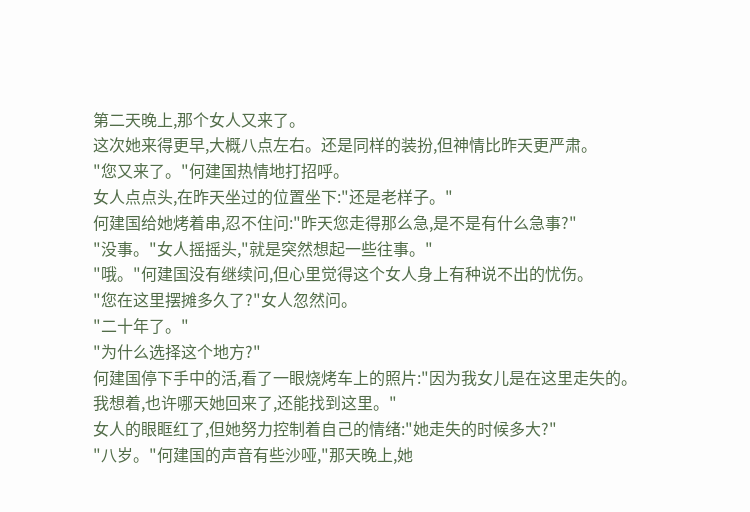第二天晚上,那个女人又来了。
这次她来得更早,大概八点左右。还是同样的装扮,但神情比昨天更严肃。
"您又来了。"何建国热情地打招呼。
女人点点头,在昨天坐过的位置坐下:"还是老样子。"
何建国给她烤着串,忍不住问:"昨天您走得那么急,是不是有什么急事?"
"没事。"女人摇摇头,"就是突然想起一些往事。"
"哦。"何建国没有继续问,但心里觉得这个女人身上有种说不出的忧伤。
"您在这里摆摊多久了?"女人忽然问。
"二十年了。"
"为什么选择这个地方?"
何建国停下手中的活,看了一眼烧烤车上的照片:"因为我女儿是在这里走失的。我想着,也许哪天她回来了,还能找到这里。"
女人的眼眶红了,但她努力控制着自己的情绪:"她走失的时候多大?"
"八岁。"何建国的声音有些沙哑,"那天晚上,她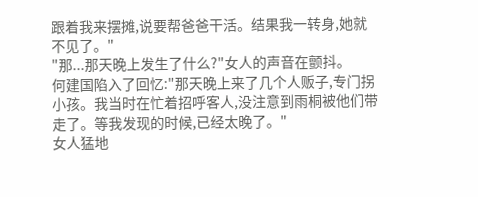跟着我来摆摊,说要帮爸爸干活。结果我一转身,她就不见了。"
"那...那天晚上发生了什么?"女人的声音在颤抖。
何建国陷入了回忆:"那天晚上来了几个人贩子,专门拐小孩。我当时在忙着招呼客人,没注意到雨桐被他们带走了。等我发现的时候,已经太晚了。"
女人猛地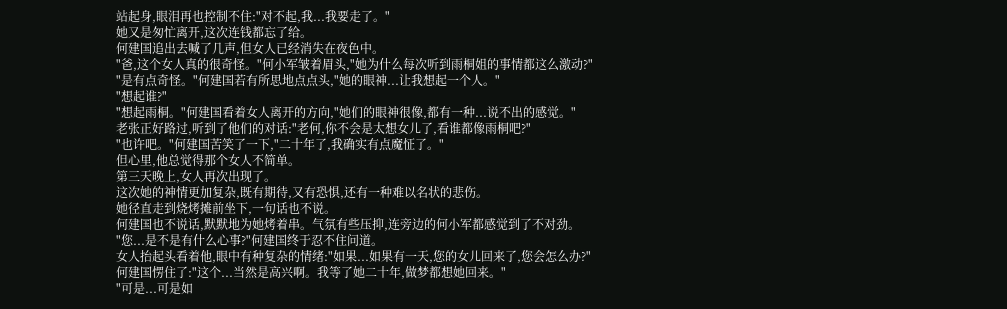站起身,眼泪再也控制不住:"对不起,我...我要走了。"
她又是匆忙离开,这次连钱都忘了给。
何建国追出去喊了几声,但女人已经消失在夜色中。
"爸,这个女人真的很奇怪。"何小军皱着眉头,"她为什么每次听到雨桐姐的事情都这么激动?"
"是有点奇怪。"何建国若有所思地点点头,"她的眼神...让我想起一个人。"
"想起谁?"
"想起雨桐。"何建国看着女人离开的方向,"她们的眼神很像,都有一种...说不出的感觉。"
老张正好路过,听到了他们的对话:"老何,你不会是太想女儿了,看谁都像雨桐吧?"
"也许吧。"何建国苦笑了一下,"二十年了,我确实有点魔怔了。"
但心里,他总觉得那个女人不简单。
第三天晚上,女人再次出现了。
这次她的神情更加复杂,既有期待,又有恐惧,还有一种难以名状的悲伤。
她径直走到烧烤摊前坐下,一句话也不说。
何建国也不说话,默默地为她烤着串。气氛有些压抑,连旁边的何小军都感觉到了不对劲。
"您...是不是有什么心事?"何建国终于忍不住问道。
女人抬起头看着他,眼中有种复杂的情绪:"如果...如果有一天,您的女儿回来了,您会怎么办?"
何建国愣住了:"这个...当然是高兴啊。我等了她二十年,做梦都想她回来。"
"可是...可是如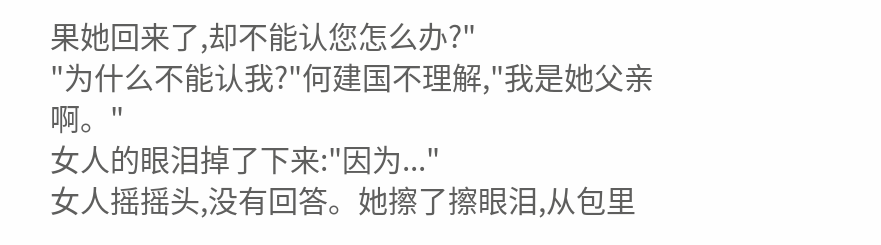果她回来了,却不能认您怎么办?"
"为什么不能认我?"何建国不理解,"我是她父亲啊。"
女人的眼泪掉了下来:"因为..."
女人摇摇头,没有回答。她擦了擦眼泪,从包里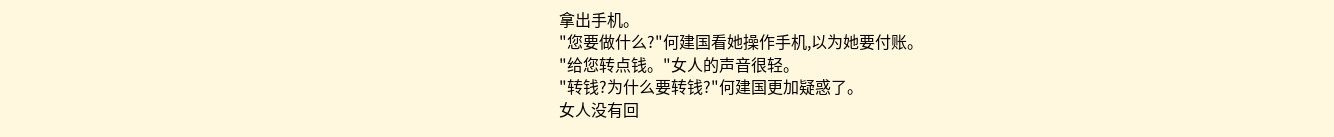拿出手机。
"您要做什么?"何建国看她操作手机,以为她要付账。
"给您转点钱。"女人的声音很轻。
"转钱?为什么要转钱?"何建国更加疑惑了。
女人没有回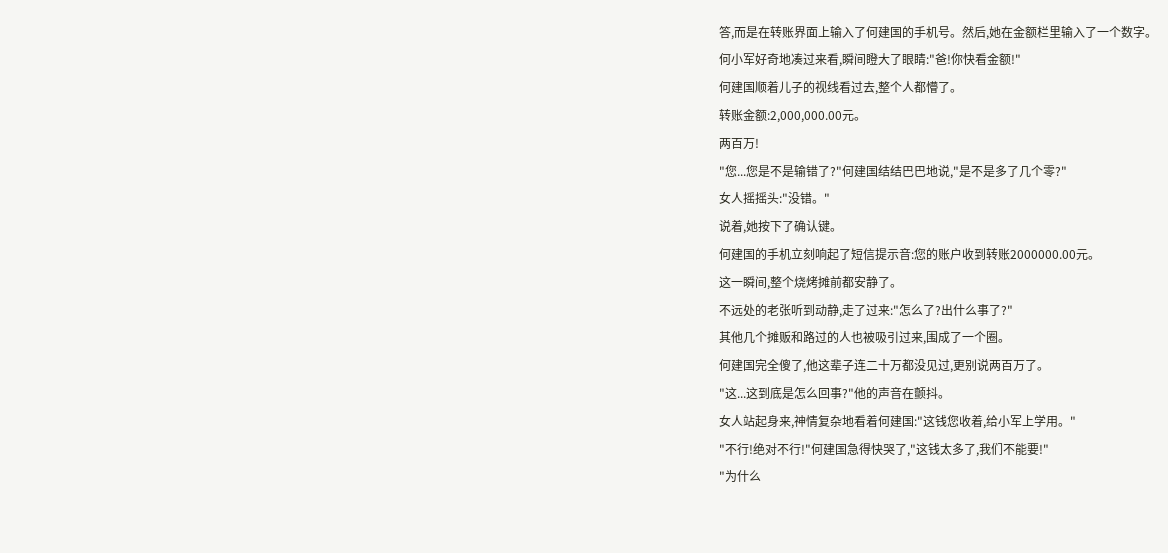答,而是在转账界面上输入了何建国的手机号。然后,她在金额栏里输入了一个数字。
何小军好奇地凑过来看,瞬间瞪大了眼睛:"爸!你快看金额!"
何建国顺着儿子的视线看过去,整个人都懵了。
转账金额:2,000,000.00元。
两百万!
"您...您是不是输错了?"何建国结结巴巴地说,"是不是多了几个零?"
女人摇摇头:"没错。"
说着,她按下了确认键。
何建国的手机立刻响起了短信提示音:您的账户收到转账2000000.00元。
这一瞬间,整个烧烤摊前都安静了。
不远处的老张听到动静,走了过来:"怎么了?出什么事了?"
其他几个摊贩和路过的人也被吸引过来,围成了一个圈。
何建国完全傻了,他这辈子连二十万都没见过,更别说两百万了。
"这...这到底是怎么回事?"他的声音在颤抖。
女人站起身来,神情复杂地看着何建国:"这钱您收着,给小军上学用。"
"不行!绝对不行!"何建国急得快哭了,"这钱太多了,我们不能要!"
"为什么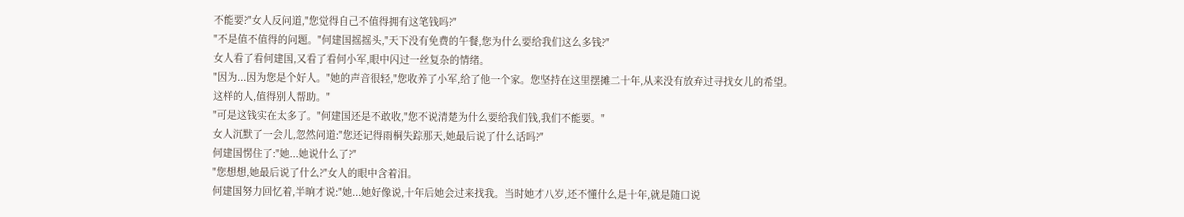不能要?"女人反问道,"您觉得自己不值得拥有这笔钱吗?"
"不是值不值得的问题。"何建国摇摇头,"天下没有免费的午餐,您为什么要给我们这么多钱?"
女人看了看何建国,又看了看何小军,眼中闪过一丝复杂的情绪。
"因为...因为您是个好人。"她的声音很轻,"您收养了小军,给了他一个家。您坚持在这里摆摊二十年,从来没有放弃过寻找女儿的希望。这样的人,值得别人帮助。"
"可是这钱实在太多了。"何建国还是不敢收,"您不说清楚为什么要给我们钱,我们不能要。"
女人沉默了一会儿,忽然问道:"您还记得雨桐失踪那天,她最后说了什么话吗?"
何建国愣住了:"她...她说什么了?"
"您想想,她最后说了什么?"女人的眼中含着泪。
何建国努力回忆着,半晌才说:"她...她好像说,十年后她会过来找我。当时她才八岁,还不懂什么是十年,就是随口说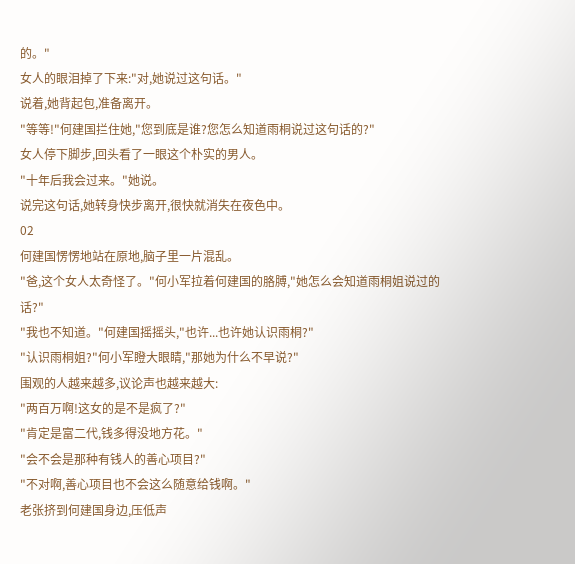的。"
女人的眼泪掉了下来:"对,她说过这句话。"
说着,她背起包,准备离开。
"等等!"何建国拦住她,"您到底是谁?您怎么知道雨桐说过这句话的?"
女人停下脚步,回头看了一眼这个朴实的男人。
"十年后我会过来。"她说。
说完这句话,她转身快步离开,很快就消失在夜色中。
02
何建国愣愣地站在原地,脑子里一片混乱。
"爸,这个女人太奇怪了。"何小军拉着何建国的胳膊,"她怎么会知道雨桐姐说过的话?"
"我也不知道。"何建国摇摇头,"也许...也许她认识雨桐?"
"认识雨桐姐?"何小军瞪大眼睛,"那她为什么不早说?"
围观的人越来越多,议论声也越来越大:
"两百万啊!这女的是不是疯了?"
"肯定是富二代,钱多得没地方花。"
"会不会是那种有钱人的善心项目?"
"不对啊,善心项目也不会这么随意给钱啊。"
老张挤到何建国身边,压低声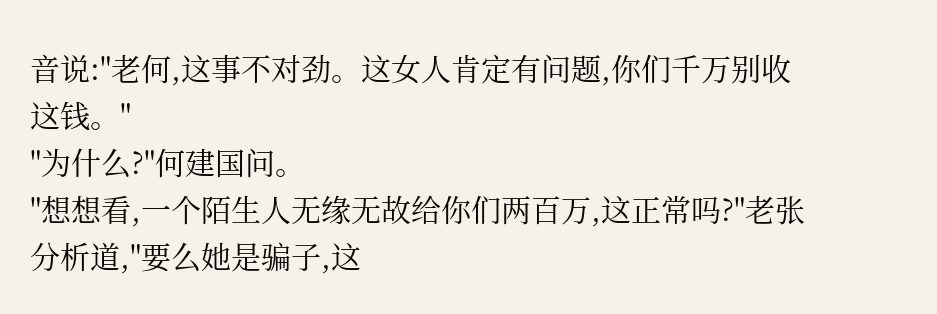音说:"老何,这事不对劲。这女人肯定有问题,你们千万别收这钱。"
"为什么?"何建国问。
"想想看,一个陌生人无缘无故给你们两百万,这正常吗?"老张分析道,"要么她是骗子,这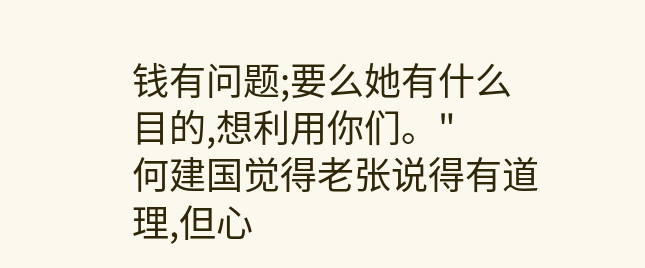钱有问题;要么她有什么目的,想利用你们。"
何建国觉得老张说得有道理,但心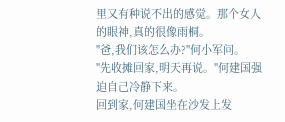里又有种说不出的感觉。那个女人的眼神,真的很像雨桐。
"爸,我们该怎么办?"何小军问。
"先收摊回家,明天再说。"何建国强迫自己冷静下来。
回到家,何建国坐在沙发上发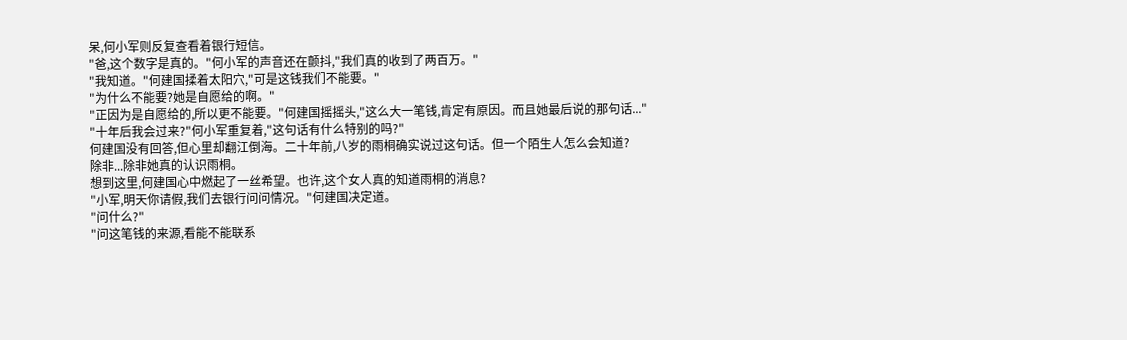呆,何小军则反复查看着银行短信。
"爸,这个数字是真的。"何小军的声音还在颤抖,"我们真的收到了两百万。"
"我知道。"何建国揉着太阳穴,"可是这钱我们不能要。"
"为什么不能要?她是自愿给的啊。"
"正因为是自愿给的,所以更不能要。"何建国摇摇头,"这么大一笔钱,肯定有原因。而且她最后说的那句话..."
"十年后我会过来?"何小军重复着,"这句话有什么特别的吗?"
何建国没有回答,但心里却翻江倒海。二十年前,八岁的雨桐确实说过这句话。但一个陌生人怎么会知道?
除非...除非她真的认识雨桐。
想到这里,何建国心中燃起了一丝希望。也许,这个女人真的知道雨桐的消息?
"小军,明天你请假,我们去银行问问情况。"何建国决定道。
"问什么?"
"问这笔钱的来源,看能不能联系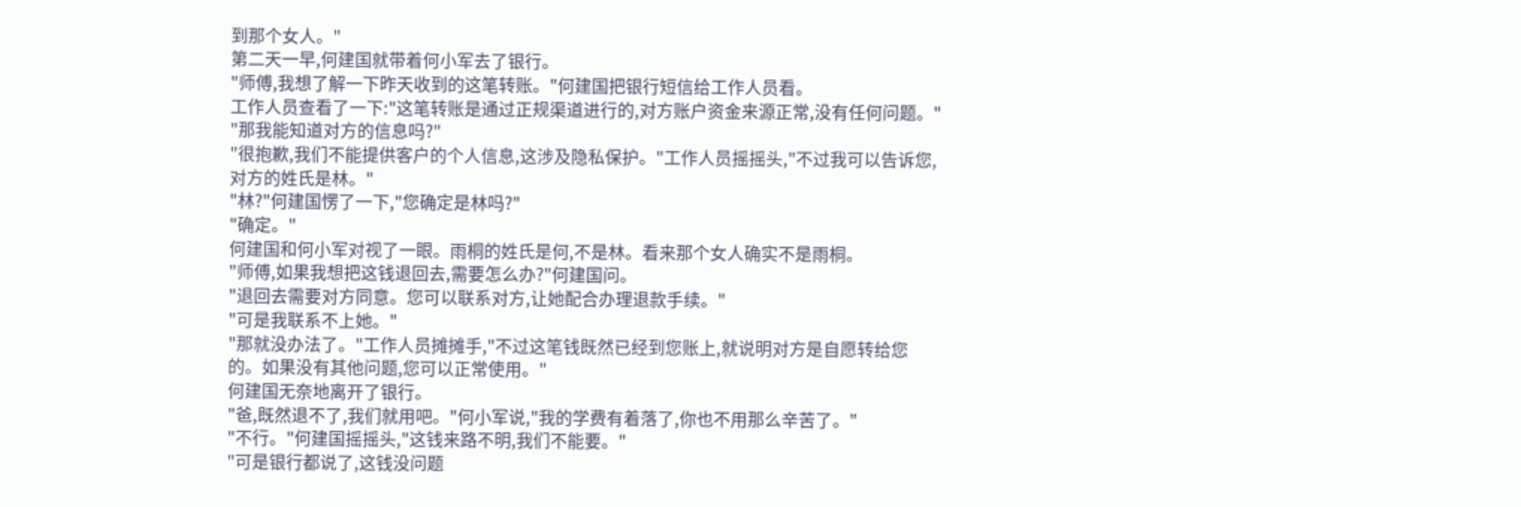到那个女人。"
第二天一早,何建国就带着何小军去了银行。
"师傅,我想了解一下昨天收到的这笔转账。"何建国把银行短信给工作人员看。
工作人员查看了一下:"这笔转账是通过正规渠道进行的,对方账户资金来源正常,没有任何问题。"
"那我能知道对方的信息吗?"
"很抱歉,我们不能提供客户的个人信息,这涉及隐私保护。"工作人员摇摇头,"不过我可以告诉您,对方的姓氏是林。"
"林?"何建国愣了一下,"您确定是林吗?"
"确定。"
何建国和何小军对视了一眼。雨桐的姓氏是何,不是林。看来那个女人确实不是雨桐。
"师傅,如果我想把这钱退回去,需要怎么办?"何建国问。
"退回去需要对方同意。您可以联系对方,让她配合办理退款手续。"
"可是我联系不上她。"
"那就没办法了。"工作人员摊摊手,"不过这笔钱既然已经到您账上,就说明对方是自愿转给您的。如果没有其他问题,您可以正常使用。"
何建国无奈地离开了银行。
"爸,既然退不了,我们就用吧。"何小军说,"我的学费有着落了,你也不用那么辛苦了。"
"不行。"何建国摇摇头,"这钱来路不明,我们不能要。"
"可是银行都说了,这钱没问题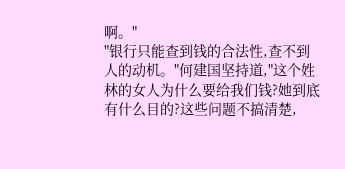啊。"
"银行只能查到钱的合法性,查不到人的动机。"何建国坚持道,"这个姓林的女人为什么要给我们钱?她到底有什么目的?这些问题不搞清楚,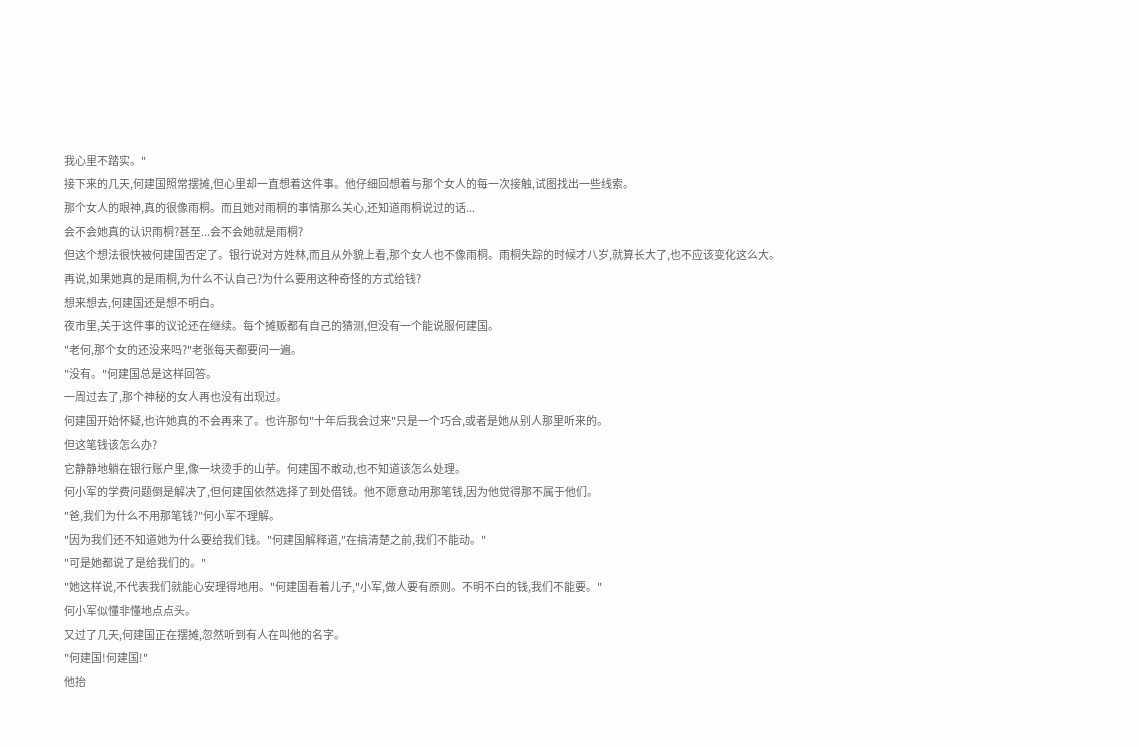我心里不踏实。"
接下来的几天,何建国照常摆摊,但心里却一直想着这件事。他仔细回想着与那个女人的每一次接触,试图找出一些线索。
那个女人的眼神,真的很像雨桐。而且她对雨桐的事情那么关心,还知道雨桐说过的话...
会不会她真的认识雨桐?甚至...会不会她就是雨桐?
但这个想法很快被何建国否定了。银行说对方姓林,而且从外貌上看,那个女人也不像雨桐。雨桐失踪的时候才八岁,就算长大了,也不应该变化这么大。
再说,如果她真的是雨桐,为什么不认自己?为什么要用这种奇怪的方式给钱?
想来想去,何建国还是想不明白。
夜市里,关于这件事的议论还在继续。每个摊贩都有自己的猜测,但没有一个能说服何建国。
"老何,那个女的还没来吗?"老张每天都要问一遍。
"没有。"何建国总是这样回答。
一周过去了,那个神秘的女人再也没有出现过。
何建国开始怀疑,也许她真的不会再来了。也许那句"十年后我会过来"只是一个巧合,或者是她从别人那里听来的。
但这笔钱该怎么办?
它静静地躺在银行账户里,像一块烫手的山芋。何建国不敢动,也不知道该怎么处理。
何小军的学费问题倒是解决了,但何建国依然选择了到处借钱。他不愿意动用那笔钱,因为他觉得那不属于他们。
"爸,我们为什么不用那笔钱?"何小军不理解。
"因为我们还不知道她为什么要给我们钱。"何建国解释道,"在搞清楚之前,我们不能动。"
"可是她都说了是给我们的。"
"她这样说,不代表我们就能心安理得地用。"何建国看着儿子,"小军,做人要有原则。不明不白的钱,我们不能要。"
何小军似懂非懂地点点头。
又过了几天,何建国正在摆摊,忽然听到有人在叫他的名字。
"何建国!何建国!"
他抬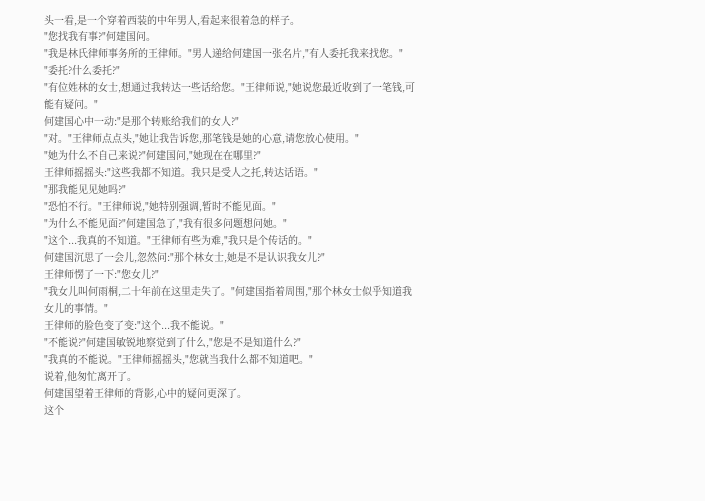头一看,是一个穿着西装的中年男人,看起来很着急的样子。
"您找我有事?"何建国问。
"我是林氏律师事务所的王律师。"男人递给何建国一张名片,"有人委托我来找您。"
"委托?什么委托?"
"有位姓林的女士,想通过我转达一些话给您。"王律师说,"她说您最近收到了一笔钱,可能有疑问。"
何建国心中一动:"是那个转账给我们的女人?"
"对。"王律师点点头,"她让我告诉您,那笔钱是她的心意,请您放心使用。"
"她为什么不自己来说?"何建国问,"她现在在哪里?"
王律师摇摇头:"这些我都不知道。我只是受人之托,转达话语。"
"那我能见见她吗?"
"恐怕不行。"王律师说,"她特别强调,暂时不能见面。"
"为什么不能见面?"何建国急了,"我有很多问题想问她。"
"这个...我真的不知道。"王律师有些为难,"我只是个传话的。"
何建国沉思了一会儿,忽然问:"那个林女士,她是不是认识我女儿?"
王律师愣了一下:"您女儿?"
"我女儿叫何雨桐,二十年前在这里走失了。"何建国指着周围,"那个林女士似乎知道我女儿的事情。"
王律师的脸色变了变:"这个...我不能说。"
"不能说?"何建国敏锐地察觉到了什么,"您是不是知道什么?"
"我真的不能说。"王律师摇摇头,"您就当我什么都不知道吧。"
说着,他匆忙离开了。
何建国望着王律师的背影,心中的疑问更深了。
这个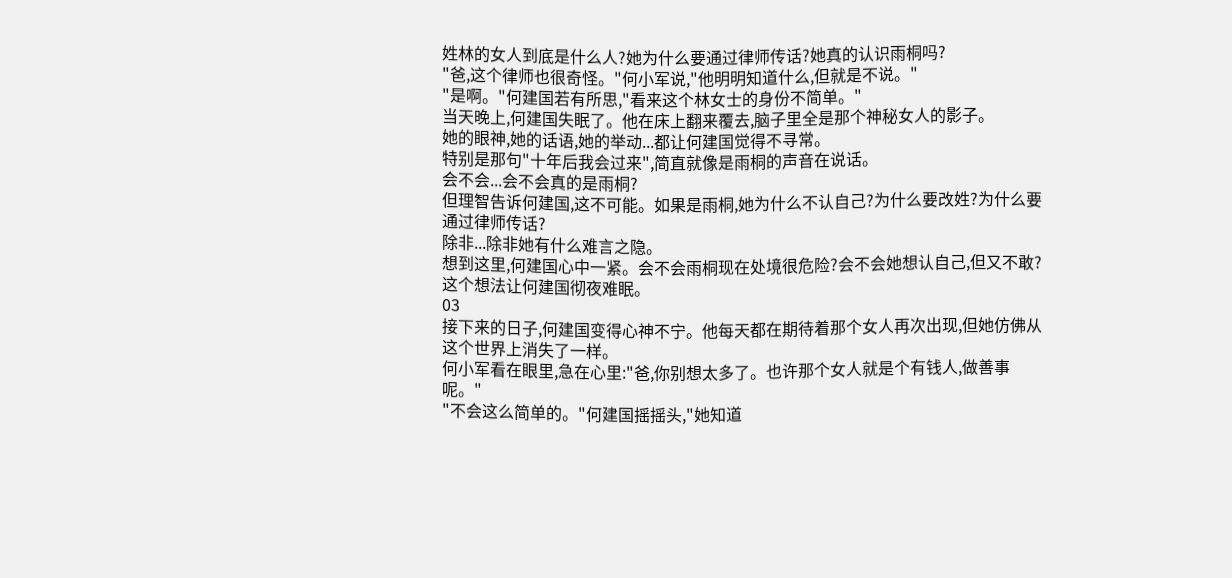姓林的女人到底是什么人?她为什么要通过律师传话?她真的认识雨桐吗?
"爸,这个律师也很奇怪。"何小军说,"他明明知道什么,但就是不说。"
"是啊。"何建国若有所思,"看来这个林女士的身份不简单。"
当天晚上,何建国失眠了。他在床上翻来覆去,脑子里全是那个神秘女人的影子。
她的眼神,她的话语,她的举动...都让何建国觉得不寻常。
特别是那句"十年后我会过来",简直就像是雨桐的声音在说话。
会不会...会不会真的是雨桐?
但理智告诉何建国,这不可能。如果是雨桐,她为什么不认自己?为什么要改姓?为什么要通过律师传话?
除非...除非她有什么难言之隐。
想到这里,何建国心中一紧。会不会雨桐现在处境很危险?会不会她想认自己,但又不敢?
这个想法让何建国彻夜难眠。
03
接下来的日子,何建国变得心神不宁。他每天都在期待着那个女人再次出现,但她仿佛从这个世界上消失了一样。
何小军看在眼里,急在心里:"爸,你别想太多了。也许那个女人就是个有钱人,做善事呢。"
"不会这么简单的。"何建国摇摇头,"她知道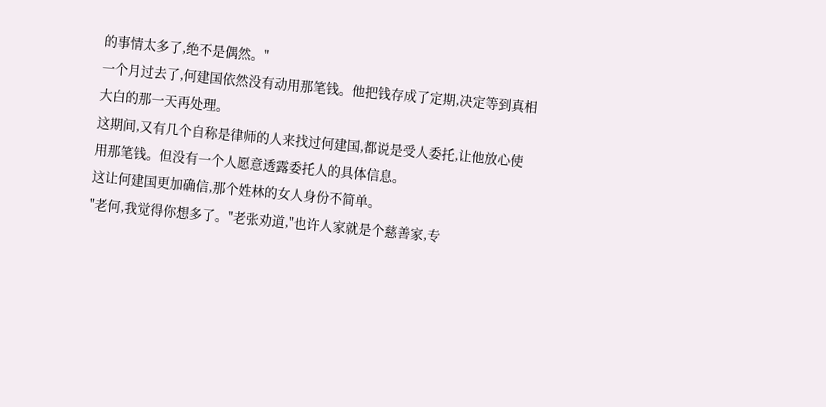的事情太多了,绝不是偶然。"
一个月过去了,何建国依然没有动用那笔钱。他把钱存成了定期,决定等到真相大白的那一天再处理。
这期间,又有几个自称是律师的人来找过何建国,都说是受人委托,让他放心使用那笔钱。但没有一个人愿意透露委托人的具体信息。
这让何建国更加确信,那个姓林的女人身份不简单。
"老何,我觉得你想多了。"老张劝道,"也许人家就是个慈善家,专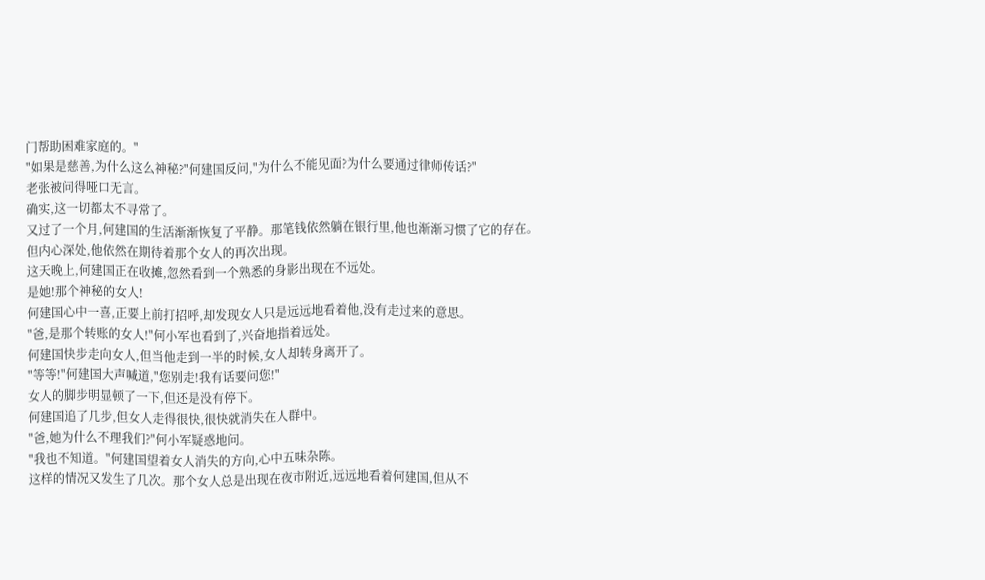门帮助困难家庭的。"
"如果是慈善,为什么这么神秘?"何建国反问,"为什么不能见面?为什么要通过律师传话?"
老张被问得哑口无言。
确实,这一切都太不寻常了。
又过了一个月,何建国的生活渐渐恢复了平静。那笔钱依然躺在银行里,他也渐渐习惯了它的存在。
但内心深处,他依然在期待着那个女人的再次出现。
这天晚上,何建国正在收摊,忽然看到一个熟悉的身影出现在不远处。
是她!那个神秘的女人!
何建国心中一喜,正要上前打招呼,却发现女人只是远远地看着他,没有走过来的意思。
"爸,是那个转账的女人!"何小军也看到了,兴奋地指着远处。
何建国快步走向女人,但当他走到一半的时候,女人却转身离开了。
"等等!"何建国大声喊道,"您别走!我有话要问您!"
女人的脚步明显顿了一下,但还是没有停下。
何建国追了几步,但女人走得很快,很快就消失在人群中。
"爸,她为什么不理我们?"何小军疑惑地问。
"我也不知道。"何建国望着女人消失的方向,心中五味杂陈。
这样的情况又发生了几次。那个女人总是出现在夜市附近,远远地看着何建国,但从不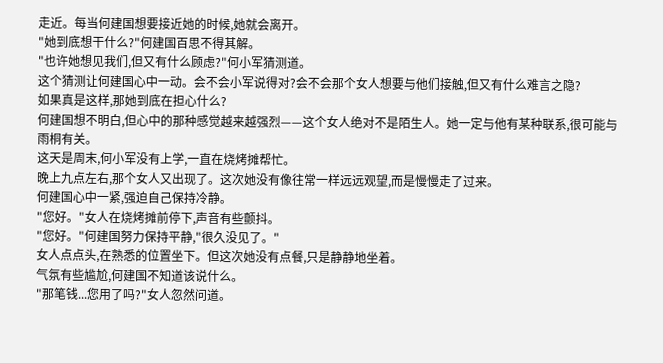走近。每当何建国想要接近她的时候,她就会离开。
"她到底想干什么?"何建国百思不得其解。
"也许她想见我们,但又有什么顾虑?"何小军猜测道。
这个猜测让何建国心中一动。会不会小军说得对?会不会那个女人想要与他们接触,但又有什么难言之隐?
如果真是这样,那她到底在担心什么?
何建国想不明白,但心中的那种感觉越来越强烈——这个女人绝对不是陌生人。她一定与他有某种联系,很可能与雨桐有关。
这天是周末,何小军没有上学,一直在烧烤摊帮忙。
晚上九点左右,那个女人又出现了。这次她没有像往常一样远远观望,而是慢慢走了过来。
何建国心中一紧,强迫自己保持冷静。
"您好。"女人在烧烤摊前停下,声音有些颤抖。
"您好。"何建国努力保持平静,"很久没见了。"
女人点点头,在熟悉的位置坐下。但这次她没有点餐,只是静静地坐着。
气氛有些尴尬,何建国不知道该说什么。
"那笔钱...您用了吗?"女人忽然问道。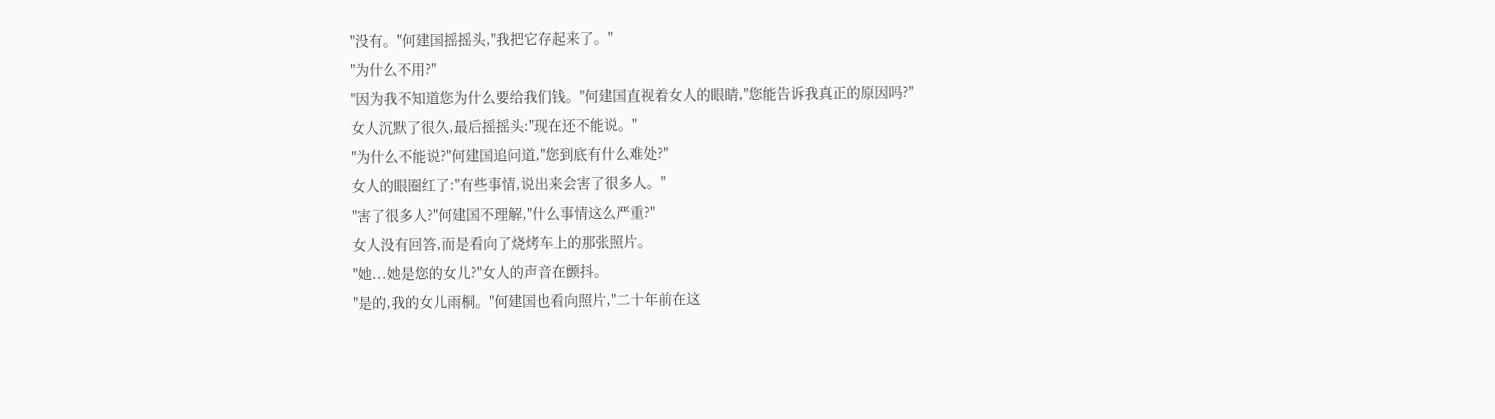"没有。"何建国摇摇头,"我把它存起来了。"
"为什么不用?"
"因为我不知道您为什么要给我们钱。"何建国直视着女人的眼睛,"您能告诉我真正的原因吗?"
女人沉默了很久,最后摇摇头:"现在还不能说。"
"为什么不能说?"何建国追问道,"您到底有什么难处?"
女人的眼圈红了:"有些事情,说出来会害了很多人。"
"害了很多人?"何建国不理解,"什么事情这么严重?"
女人没有回答,而是看向了烧烤车上的那张照片。
"她...她是您的女儿?"女人的声音在颤抖。
"是的,我的女儿雨桐。"何建国也看向照片,"二十年前在这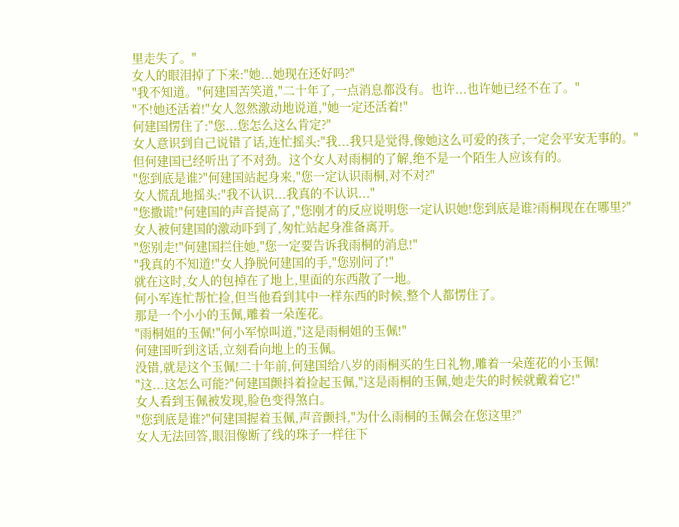里走失了。"
女人的眼泪掉了下来:"她...她现在还好吗?"
"我不知道。"何建国苦笑道,"二十年了,一点消息都没有。也许...也许她已经不在了。"
"不!她还活着!"女人忽然激动地说道,"她一定还活着!"
何建国愣住了:"您...您怎么这么肯定?"
女人意识到自己说错了话,连忙摇头:"我...我只是觉得,像她这么可爱的孩子,一定会平安无事的。"
但何建国已经听出了不对劲。这个女人对雨桐的了解,绝不是一个陌生人应该有的。
"您到底是谁?"何建国站起身来,"您一定认识雨桐,对不对?"
女人慌乱地摇头:"我不认识...我真的不认识..."
"您撒谎!"何建国的声音提高了,"您刚才的反应说明您一定认识她!您到底是谁?雨桐现在在哪里?"
女人被何建国的激动吓到了,匆忙站起身准备离开。
"您别走!"何建国拦住她,"您一定要告诉我雨桐的消息!"
"我真的不知道!"女人挣脱何建国的手,"您别问了!"
就在这时,女人的包掉在了地上,里面的东西散了一地。
何小军连忙帮忙捡,但当他看到其中一样东西的时候,整个人都愣住了。
那是一个小小的玉佩,雕着一朵莲花。
"雨桐姐的玉佩!"何小军惊叫道,"这是雨桐姐的玉佩!"
何建国听到这话,立刻看向地上的玉佩。
没错,就是这个玉佩!二十年前,何建国给八岁的雨桐买的生日礼物,雕着一朵莲花的小玉佩!
"这...这怎么可能?"何建国颤抖着捡起玉佩,"这是雨桐的玉佩,她走失的时候就戴着它!"
女人看到玉佩被发现,脸色变得煞白。
"您到底是谁?"何建国握着玉佩,声音颤抖,"为什么雨桐的玉佩会在您这里?"
女人无法回答,眼泪像断了线的珠子一样往下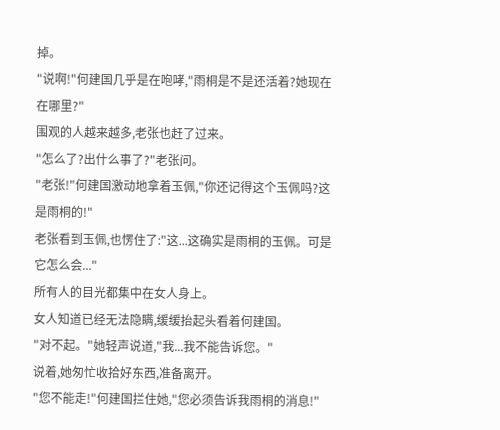掉。
"说啊!"何建国几乎是在咆哮,"雨桐是不是还活着?她现在在哪里?"
围观的人越来越多,老张也赶了过来。
"怎么了?出什么事了?"老张问。
"老张!"何建国激动地拿着玉佩,"你还记得这个玉佩吗?这是雨桐的!"
老张看到玉佩,也愣住了:"这...这确实是雨桐的玉佩。可是它怎么会..."
所有人的目光都集中在女人身上。
女人知道已经无法隐瞒,缓缓抬起头看着何建国。
"对不起。"她轻声说道,"我...我不能告诉您。"
说着,她匆忙收拾好东西,准备离开。
"您不能走!"何建国拦住她,"您必须告诉我雨桐的消息!"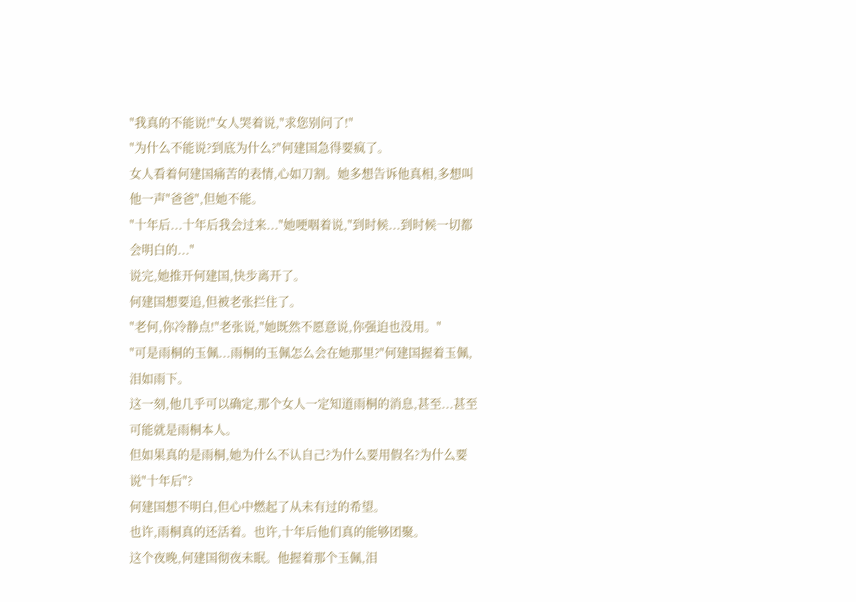"我真的不能说!"女人哭着说,"求您别问了!"
"为什么不能说?到底为什么?"何建国急得要疯了。
女人看着何建国痛苦的表情,心如刀割。她多想告诉他真相,多想叫他一声"爸爸",但她不能。
"十年后...十年后我会过来..."她哽咽着说,"到时候...到时候一切都会明白的..."
说完,她推开何建国,快步离开了。
何建国想要追,但被老张拦住了。
"老何,你冷静点!"老张说,"她既然不愿意说,你强迫也没用。"
"可是雨桐的玉佩...雨桐的玉佩怎么会在她那里?"何建国握着玉佩,泪如雨下。
这一刻,他几乎可以确定,那个女人一定知道雨桐的消息,甚至...甚至可能就是雨桐本人。
但如果真的是雨桐,她为什么不认自己?为什么要用假名?为什么要说"十年后"?
何建国想不明白,但心中燃起了从未有过的希望。
也许,雨桐真的还活着。也许,十年后他们真的能够团聚。
这个夜晚,何建国彻夜未眠。他握着那个玉佩,泪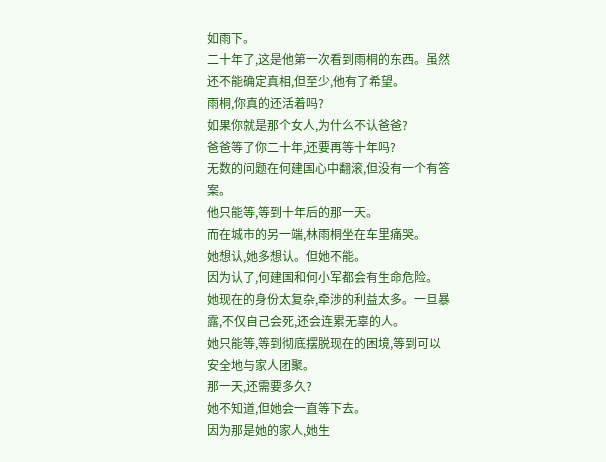如雨下。
二十年了,这是他第一次看到雨桐的东西。虽然还不能确定真相,但至少,他有了希望。
雨桐,你真的还活着吗?
如果你就是那个女人,为什么不认爸爸?
爸爸等了你二十年,还要再等十年吗?
无数的问题在何建国心中翻滚,但没有一个有答案。
他只能等,等到十年后的那一天。
而在城市的另一端,林雨桐坐在车里痛哭。
她想认,她多想认。但她不能。
因为认了,何建国和何小军都会有生命危险。
她现在的身份太复杂,牵涉的利益太多。一旦暴露,不仅自己会死,还会连累无辜的人。
她只能等,等到彻底摆脱现在的困境,等到可以安全地与家人团聚。
那一天,还需要多久?
她不知道,但她会一直等下去。
因为那是她的家人,她生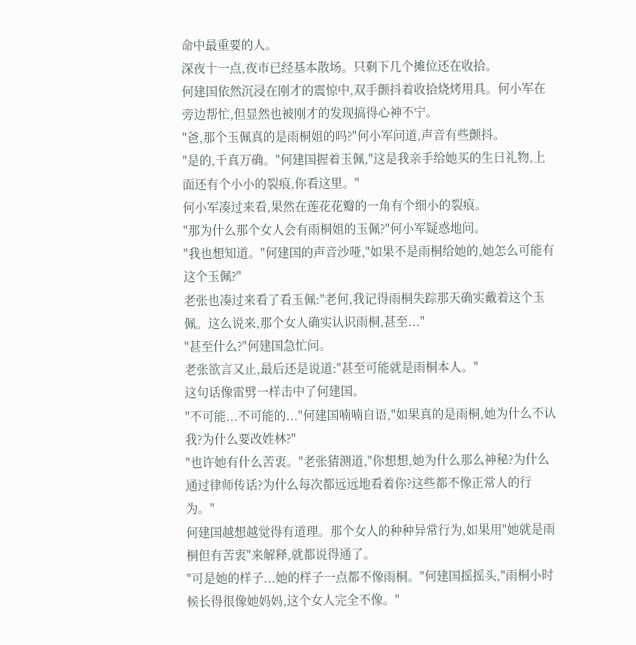命中最重要的人。
深夜十一点,夜市已经基本散场。只剩下几个摊位还在收拾。
何建国依然沉浸在刚才的震惊中,双手颤抖着收拾烧烤用具。何小军在旁边帮忙,但显然也被刚才的发现搞得心神不宁。
"爸,那个玉佩真的是雨桐姐的吗?"何小军问道,声音有些颤抖。
"是的,千真万确。"何建国握着玉佩,"这是我亲手给她买的生日礼物,上面还有个小小的裂痕,你看这里。"
何小军凑过来看,果然在莲花花瓣的一角有个细小的裂痕。
"那为什么那个女人会有雨桐姐的玉佩?"何小军疑惑地问。
"我也想知道。"何建国的声音沙哑,"如果不是雨桐给她的,她怎么可能有这个玉佩?"
老张也凑过来看了看玉佩:"老何,我记得雨桐失踪那天确实戴着这个玉佩。这么说来,那个女人确实认识雨桐,甚至..."
"甚至什么?"何建国急忙问。
老张欲言又止,最后还是说道:"甚至可能就是雨桐本人。"
这句话像雷劈一样击中了何建国。
"不可能...不可能的..."何建国喃喃自语,"如果真的是雨桐,她为什么不认我?为什么要改姓林?"
"也许她有什么苦衷。"老张猜测道,"你想想,她为什么那么神秘?为什么通过律师传话?为什么每次都远远地看着你?这些都不像正常人的行为。"
何建国越想越觉得有道理。那个女人的种种异常行为,如果用"她就是雨桐但有苦衷"来解释,就都说得通了。
"可是她的样子...她的样子一点都不像雨桐。"何建国摇摇头,"雨桐小时候长得很像她妈妈,这个女人完全不像。"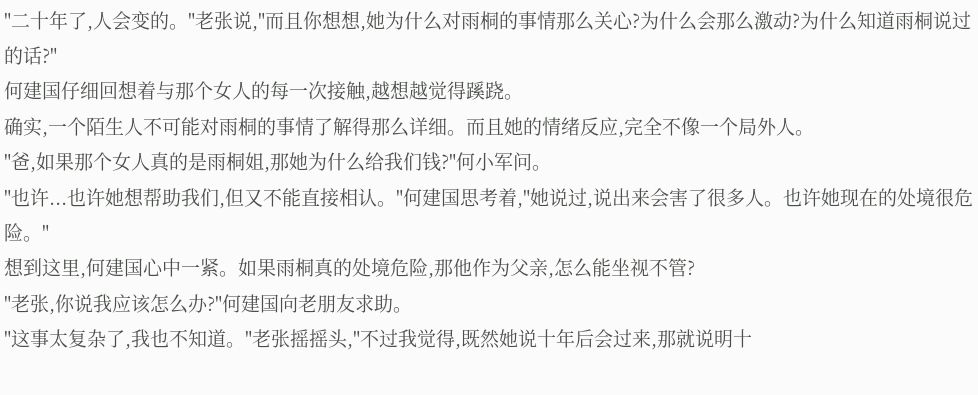"二十年了,人会变的。"老张说,"而且你想想,她为什么对雨桐的事情那么关心?为什么会那么激动?为什么知道雨桐说过的话?"
何建国仔细回想着与那个女人的每一次接触,越想越觉得蹊跷。
确实,一个陌生人不可能对雨桐的事情了解得那么详细。而且她的情绪反应,完全不像一个局外人。
"爸,如果那个女人真的是雨桐姐,那她为什么给我们钱?"何小军问。
"也许...也许她想帮助我们,但又不能直接相认。"何建国思考着,"她说过,说出来会害了很多人。也许她现在的处境很危险。"
想到这里,何建国心中一紧。如果雨桐真的处境危险,那他作为父亲,怎么能坐视不管?
"老张,你说我应该怎么办?"何建国向老朋友求助。
"这事太复杂了,我也不知道。"老张摇摇头,"不过我觉得,既然她说十年后会过来,那就说明十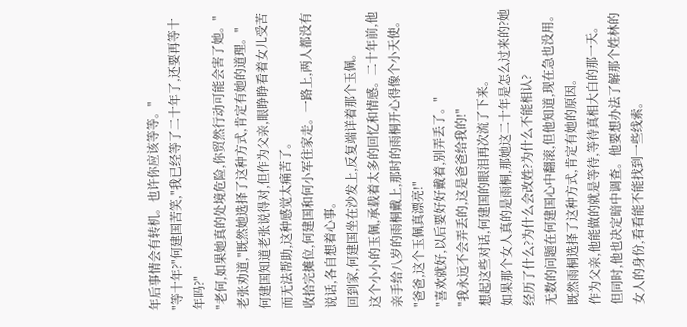年后事情会有转机。也许你应该等等。"
"等十年?"何建国苦笑,"我已经等了二十年了,还要再等十年吗?"
"老何,如果她真的处境危险,你贸然行动可能会害了她。"老张劝道,"既然她选择了这种方式,肯定有她的道理。"
何建国知道老张说得对,但作为父亲,眼睁睁看着女儿受苦而无法帮助,这种感觉太痛苦了。
收拾完摊位,何建国和何小军往家走。一路上,两人都没有说话,各自想着心事。
回到家,何建国坐在沙发上,反复端详着那个玉佩。
这个小小的玉佩,承载着太多的回忆和情感。二十年前,他亲手给八岁的雨桐戴上,那时的雨桐开心得像个小天使。
"爸爸,这个玉佩真漂亮!"
"喜欢就好,以后要好好戴着,别弄丢了。"
"我永远不会弄丢的,这是爸爸给我的!"
想起这些对话,何建国的眼泪再次流了下来。
如果那个女人真的是雨桐,那她这二十年是怎么过来的?她经历了什么?为什么会改姓?为什么不能相认?
无数的问题在何建国心中翻滚,但他知道,现在急也没用。既然雨桐选择了这种方式,肯定有她的原因。
作为父亲,他能做的就是等待,等待真相大白的那一天。
但同时,他也决定暗中调查。他要想办法了解那个姓林的女人的身份,看看能不能找到一些线索。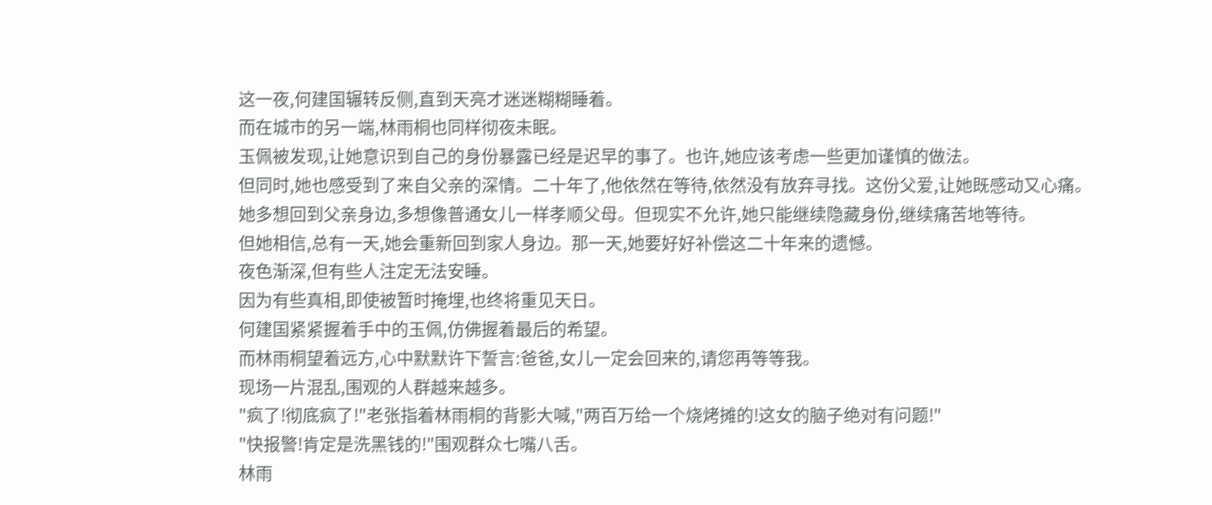这一夜,何建国辗转反侧,直到天亮才迷迷糊糊睡着。
而在城市的另一端,林雨桐也同样彻夜未眠。
玉佩被发现,让她意识到自己的身份暴露已经是迟早的事了。也许,她应该考虑一些更加谨慎的做法。
但同时,她也感受到了来自父亲的深情。二十年了,他依然在等待,依然没有放弃寻找。这份父爱,让她既感动又心痛。
她多想回到父亲身边,多想像普通女儿一样孝顺父母。但现实不允许,她只能继续隐藏身份,继续痛苦地等待。
但她相信,总有一天,她会重新回到家人身边。那一天,她要好好补偿这二十年来的遗憾。
夜色渐深,但有些人注定无法安睡。
因为有些真相,即使被暂时掩埋,也终将重见天日。
何建国紧紧握着手中的玉佩,仿佛握着最后的希望。
而林雨桐望着远方,心中默默许下誓言:爸爸,女儿一定会回来的,请您再等等我。
现场一片混乱,围观的人群越来越多。
"疯了!彻底疯了!"老张指着林雨桐的背影大喊,"两百万给一个烧烤摊的!这女的脑子绝对有问题!"
"快报警!肯定是洗黑钱的!"围观群众七嘴八舌。
林雨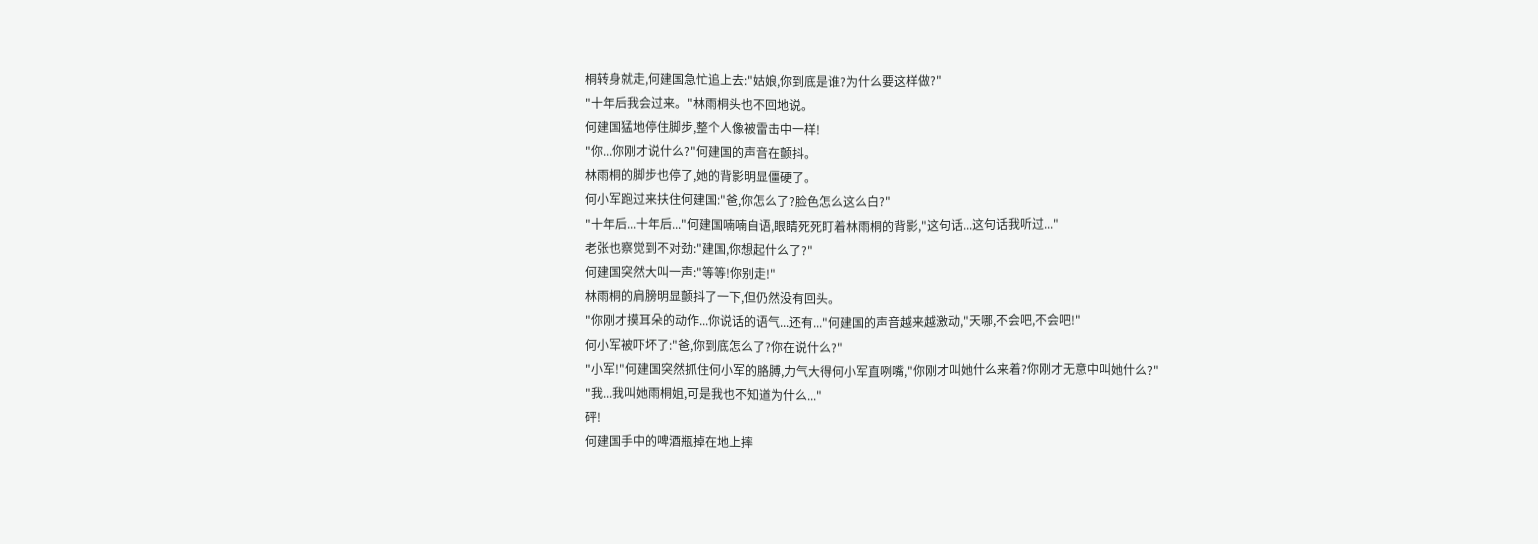桐转身就走,何建国急忙追上去:"姑娘,你到底是谁?为什么要这样做?"
"十年后我会过来。"林雨桐头也不回地说。
何建国猛地停住脚步,整个人像被雷击中一样!
"你...你刚才说什么?"何建国的声音在颤抖。
林雨桐的脚步也停了,她的背影明显僵硬了。
何小军跑过来扶住何建国:"爸,你怎么了?脸色怎么这么白?"
"十年后...十年后..."何建国喃喃自语,眼睛死死盯着林雨桐的背影,"这句话...这句话我听过..."
老张也察觉到不对劲:"建国,你想起什么了?"
何建国突然大叫一声:"等等!你别走!"
林雨桐的肩膀明显颤抖了一下,但仍然没有回头。
"你刚才摸耳朵的动作...你说话的语气...还有..."何建国的声音越来越激动,"天哪,不会吧,不会吧!"
何小军被吓坏了:"爸,你到底怎么了?你在说什么?"
"小军!"何建国突然抓住何小军的胳膊,力气大得何小军直咧嘴,"你刚才叫她什么来着?你刚才无意中叫她什么?"
"我...我叫她雨桐姐,可是我也不知道为什么..."
砰!
何建国手中的啤酒瓶掉在地上摔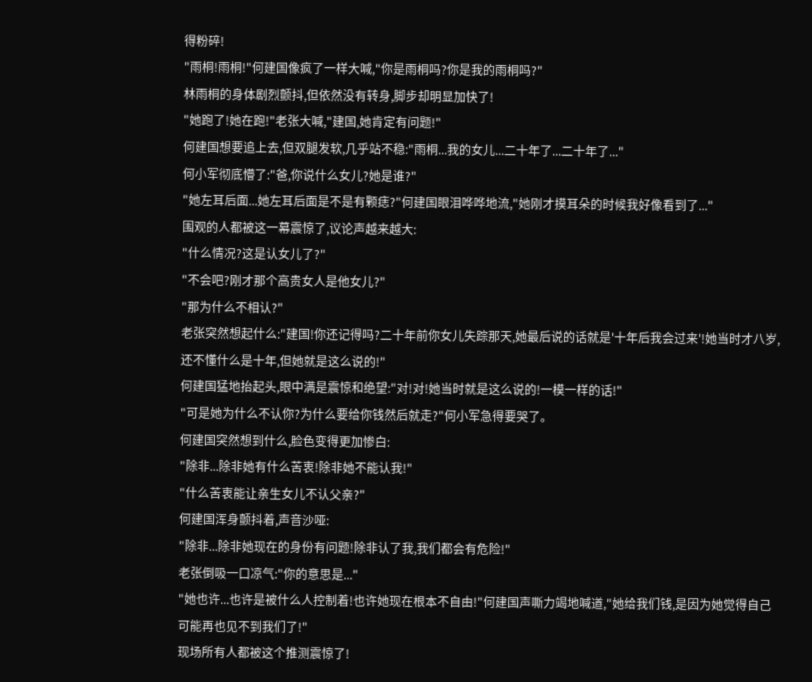得粉碎!
"雨桐!雨桐!"何建国像疯了一样大喊,"你是雨桐吗?你是我的雨桐吗?"
林雨桐的身体剧烈颤抖,但依然没有转身,脚步却明显加快了!
"她跑了!她在跑!"老张大喊,"建国,她肯定有问题!"
何建国想要追上去,但双腿发软,几乎站不稳:"雨桐...我的女儿...二十年了...二十年了..."
何小军彻底懵了:"爸,你说什么女儿?她是谁?"
"她左耳后面...她左耳后面是不是有颗痣?"何建国眼泪哗哗地流,"她刚才摸耳朵的时候我好像看到了..."
围观的人都被这一幕震惊了,议论声越来越大:
"什么情况?这是认女儿了?"
"不会吧?刚才那个高贵女人是他女儿?"
"那为什么不相认?"
老张突然想起什么:"建国!你还记得吗?二十年前你女儿失踪那天,她最后说的话就是'十年后我会过来'!她当时才八岁,还不懂什么是十年,但她就是这么说的!"
何建国猛地抬起头,眼中满是震惊和绝望:"对!对!她当时就是这么说的!一模一样的话!"
"可是她为什么不认你?为什么要给你钱然后就走?"何小军急得要哭了。
何建国突然想到什么,脸色变得更加惨白:
"除非...除非她有什么苦衷!除非她不能认我!"
"什么苦衷能让亲生女儿不认父亲?"
何建国浑身颤抖着,声音沙哑:
"除非...除非她现在的身份有问题!除非认了我,我们都会有危险!"
老张倒吸一口凉气:"你的意思是..."
"她也许...也许是被什么人控制着!也许她现在根本不自由!"何建国声嘶力竭地喊道,"她给我们钱,是因为她觉得自己可能再也见不到我们了!"
现场所有人都被这个推测震惊了!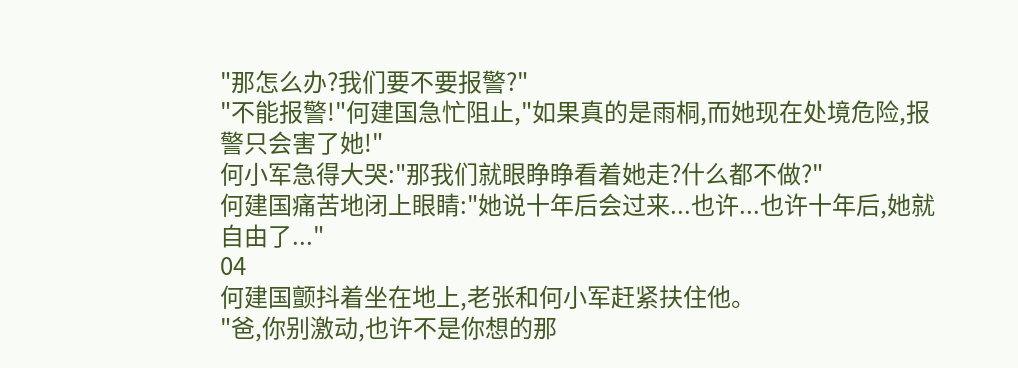"那怎么办?我们要不要报警?"
"不能报警!"何建国急忙阻止,"如果真的是雨桐,而她现在处境危险,报警只会害了她!"
何小军急得大哭:"那我们就眼睁睁看着她走?什么都不做?"
何建国痛苦地闭上眼睛:"她说十年后会过来...也许...也许十年后,她就自由了..."
04
何建国颤抖着坐在地上,老张和何小军赶紧扶住他。
"爸,你别激动,也许不是你想的那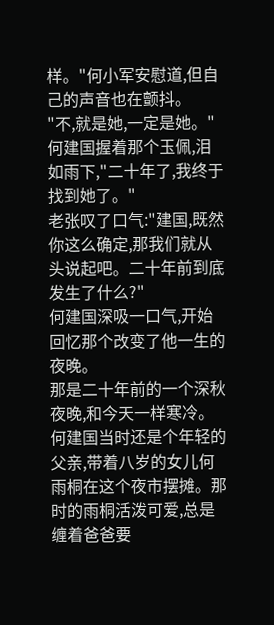样。"何小军安慰道,但自己的声音也在颤抖。
"不,就是她,一定是她。"何建国握着那个玉佩,泪如雨下,"二十年了,我终于找到她了。"
老张叹了口气:"建国,既然你这么确定,那我们就从头说起吧。二十年前到底发生了什么?"
何建国深吸一口气,开始回忆那个改变了他一生的夜晚。
那是二十年前的一个深秋夜晚,和今天一样寒冷。
何建国当时还是个年轻的父亲,带着八岁的女儿何雨桐在这个夜市摆摊。那时的雨桐活泼可爱,总是缠着爸爸要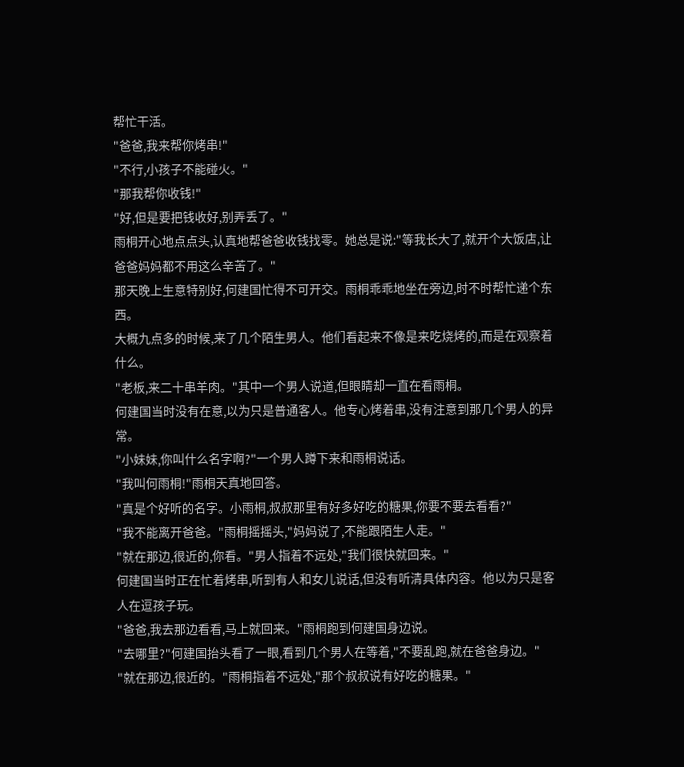帮忙干活。
"爸爸,我来帮你烤串!"
"不行,小孩子不能碰火。"
"那我帮你收钱!"
"好,但是要把钱收好,别弄丢了。"
雨桐开心地点点头,认真地帮爸爸收钱找零。她总是说:"等我长大了,就开个大饭店,让爸爸妈妈都不用这么辛苦了。"
那天晚上生意特别好,何建国忙得不可开交。雨桐乖乖地坐在旁边,时不时帮忙递个东西。
大概九点多的时候,来了几个陌生男人。他们看起来不像是来吃烧烤的,而是在观察着什么。
"老板,来二十串羊肉。"其中一个男人说道,但眼睛却一直在看雨桐。
何建国当时没有在意,以为只是普通客人。他专心烤着串,没有注意到那几个男人的异常。
"小妹妹,你叫什么名字啊?"一个男人蹲下来和雨桐说话。
"我叫何雨桐!"雨桐天真地回答。
"真是个好听的名字。小雨桐,叔叔那里有好多好吃的糖果,你要不要去看看?"
"我不能离开爸爸。"雨桐摇摇头,"妈妈说了,不能跟陌生人走。"
"就在那边,很近的,你看。"男人指着不远处,"我们很快就回来。"
何建国当时正在忙着烤串,听到有人和女儿说话,但没有听清具体内容。他以为只是客人在逗孩子玩。
"爸爸,我去那边看看,马上就回来。"雨桐跑到何建国身边说。
"去哪里?"何建国抬头看了一眼,看到几个男人在等着,"不要乱跑,就在爸爸身边。"
"就在那边,很近的。"雨桐指着不远处,"那个叔叔说有好吃的糖果。"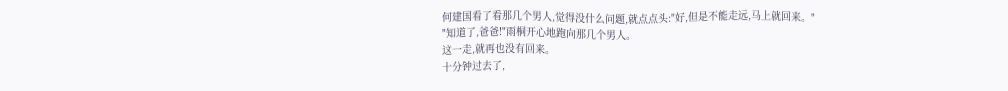何建国看了看那几个男人,觉得没什么问题,就点点头:"好,但是不能走远,马上就回来。"
"知道了,爸爸!"雨桐开心地跑向那几个男人。
这一走,就再也没有回来。
十分钟过去了,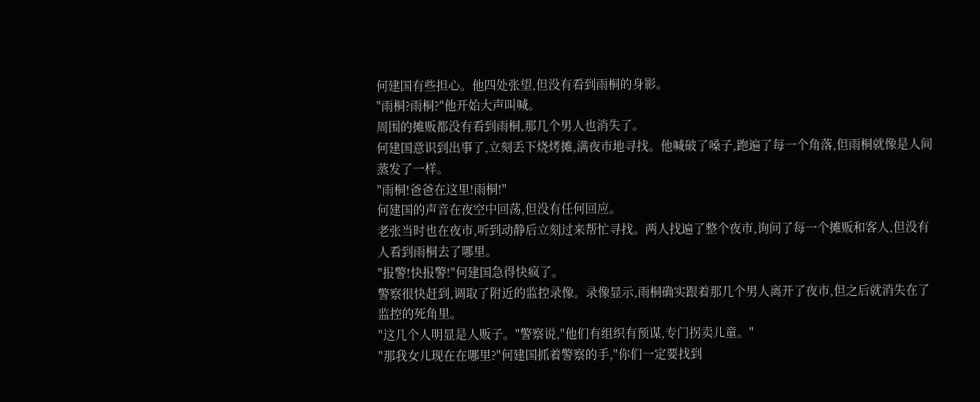何建国有些担心。他四处张望,但没有看到雨桐的身影。
"雨桐?雨桐?"他开始大声叫喊。
周围的摊贩都没有看到雨桐,那几个男人也消失了。
何建国意识到出事了,立刻丢下烧烤摊,满夜市地寻找。他喊破了嗓子,跑遍了每一个角落,但雨桐就像是人间蒸发了一样。
"雨桐!爸爸在这里!雨桐!"
何建国的声音在夜空中回荡,但没有任何回应。
老张当时也在夜市,听到动静后立刻过来帮忙寻找。两人找遍了整个夜市,询问了每一个摊贩和客人,但没有人看到雨桐去了哪里。
"报警!快报警!"何建国急得快疯了。
警察很快赶到,调取了附近的监控录像。录像显示,雨桐确实跟着那几个男人离开了夜市,但之后就消失在了监控的死角里。
"这几个人明显是人贩子。"警察说,"他们有组织有预谋,专门拐卖儿童。"
"那我女儿现在在哪里?"何建国抓着警察的手,"你们一定要找到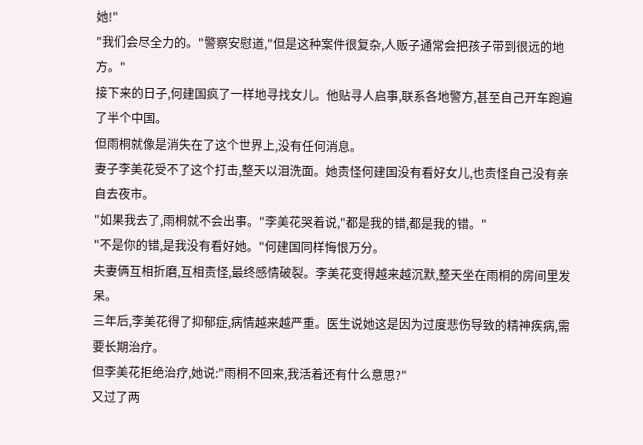她!"
"我们会尽全力的。"警察安慰道,"但是这种案件很复杂,人贩子通常会把孩子带到很远的地方。"
接下来的日子,何建国疯了一样地寻找女儿。他贴寻人启事,联系各地警方,甚至自己开车跑遍了半个中国。
但雨桐就像是消失在了这个世界上,没有任何消息。
妻子李美花受不了这个打击,整天以泪洗面。她责怪何建国没有看好女儿,也责怪自己没有亲自去夜市。
"如果我去了,雨桐就不会出事。"李美花哭着说,"都是我的错,都是我的错。"
"不是你的错,是我没有看好她。"何建国同样悔恨万分。
夫妻俩互相折磨,互相责怪,最终感情破裂。李美花变得越来越沉默,整天坐在雨桐的房间里发呆。
三年后,李美花得了抑郁症,病情越来越严重。医生说她这是因为过度悲伤导致的精神疾病,需要长期治疗。
但李美花拒绝治疗,她说:"雨桐不回来,我活着还有什么意思?"
又过了两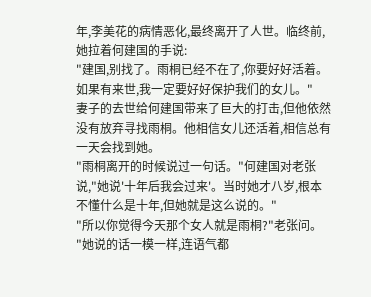年,李美花的病情恶化,最终离开了人世。临终前,她拉着何建国的手说:
"建国,别找了。雨桐已经不在了,你要好好活着。如果有来世,我一定要好好保护我们的女儿。"
妻子的去世给何建国带来了巨大的打击,但他依然没有放弃寻找雨桐。他相信女儿还活着,相信总有一天会找到她。
"雨桐离开的时候说过一句话。"何建国对老张说,"她说'十年后我会过来'。当时她才八岁,根本不懂什么是十年,但她就是这么说的。"
"所以你觉得今天那个女人就是雨桐?"老张问。
"她说的话一模一样,连语气都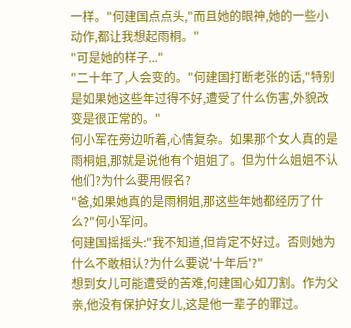一样。"何建国点点头,"而且她的眼神,她的一些小动作,都让我想起雨桐。"
"可是她的样子..."
"二十年了,人会变的。"何建国打断老张的话,"特别是如果她这些年过得不好,遭受了什么伤害,外貌改变是很正常的。"
何小军在旁边听着,心情复杂。如果那个女人真的是雨桐姐,那就是说他有个姐姐了。但为什么姐姐不认他们?为什么要用假名?
"爸,如果她真的是雨桐姐,那这些年她都经历了什么?"何小军问。
何建国摇摇头:"我不知道,但肯定不好过。否则她为什么不敢相认?为什么要说'十年后'?"
想到女儿可能遭受的苦难,何建国心如刀割。作为父亲,他没有保护好女儿,这是他一辈子的罪过。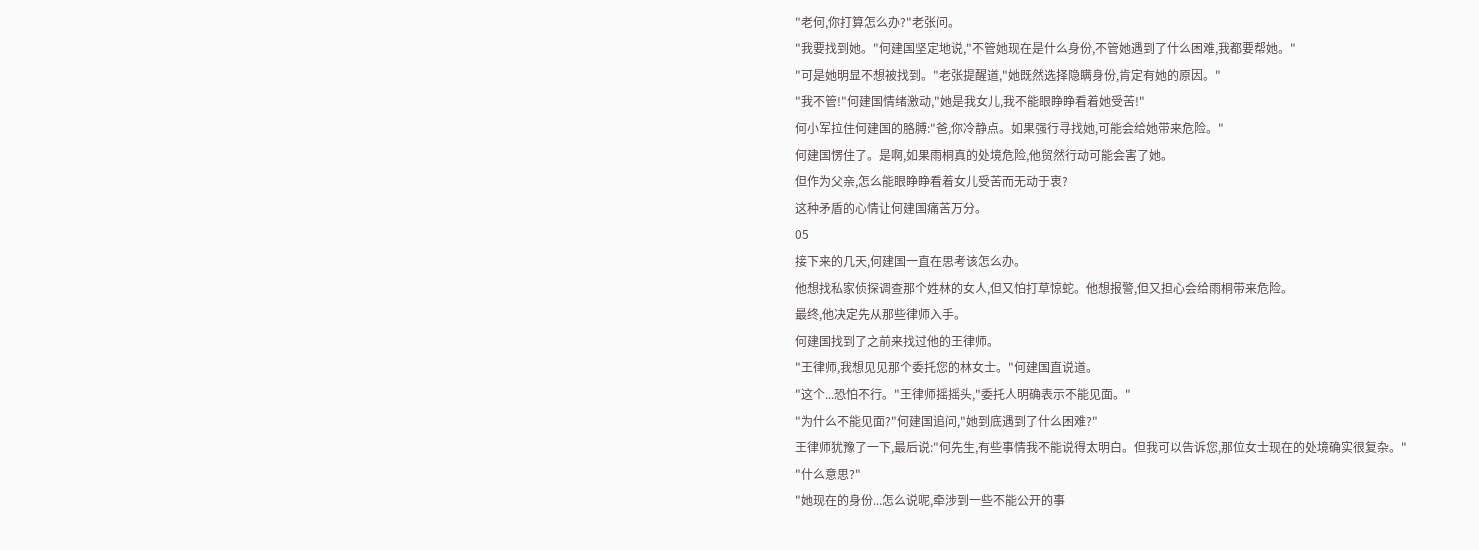"老何,你打算怎么办?"老张问。
"我要找到她。"何建国坚定地说,"不管她现在是什么身份,不管她遇到了什么困难,我都要帮她。"
"可是她明显不想被找到。"老张提醒道,"她既然选择隐瞒身份,肯定有她的原因。"
"我不管!"何建国情绪激动,"她是我女儿,我不能眼睁睁看着她受苦!"
何小军拉住何建国的胳膊:"爸,你冷静点。如果强行寻找她,可能会给她带来危险。"
何建国愣住了。是啊,如果雨桐真的处境危险,他贸然行动可能会害了她。
但作为父亲,怎么能眼睁睁看着女儿受苦而无动于衷?
这种矛盾的心情让何建国痛苦万分。
05
接下来的几天,何建国一直在思考该怎么办。
他想找私家侦探调查那个姓林的女人,但又怕打草惊蛇。他想报警,但又担心会给雨桐带来危险。
最终,他决定先从那些律师入手。
何建国找到了之前来找过他的王律师。
"王律师,我想见见那个委托您的林女士。"何建国直说道。
"这个...恐怕不行。"王律师摇摇头,"委托人明确表示不能见面。"
"为什么不能见面?"何建国追问,"她到底遇到了什么困难?"
王律师犹豫了一下,最后说:"何先生,有些事情我不能说得太明白。但我可以告诉您,那位女士现在的处境确实很复杂。"
"什么意思?"
"她现在的身份...怎么说呢,牵涉到一些不能公开的事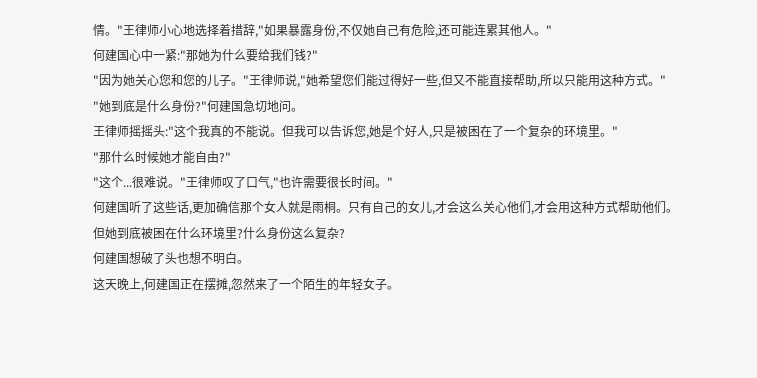情。"王律师小心地选择着措辞,"如果暴露身份,不仅她自己有危险,还可能连累其他人。"
何建国心中一紧:"那她为什么要给我们钱?"
"因为她关心您和您的儿子。"王律师说,"她希望您们能过得好一些,但又不能直接帮助,所以只能用这种方式。"
"她到底是什么身份?"何建国急切地问。
王律师摇摇头:"这个我真的不能说。但我可以告诉您,她是个好人,只是被困在了一个复杂的环境里。"
"那什么时候她才能自由?"
"这个...很难说。"王律师叹了口气,"也许需要很长时间。"
何建国听了这些话,更加确信那个女人就是雨桐。只有自己的女儿,才会这么关心他们,才会用这种方式帮助他们。
但她到底被困在什么环境里?什么身份这么复杂?
何建国想破了头也想不明白。
这天晚上,何建国正在摆摊,忽然来了一个陌生的年轻女子。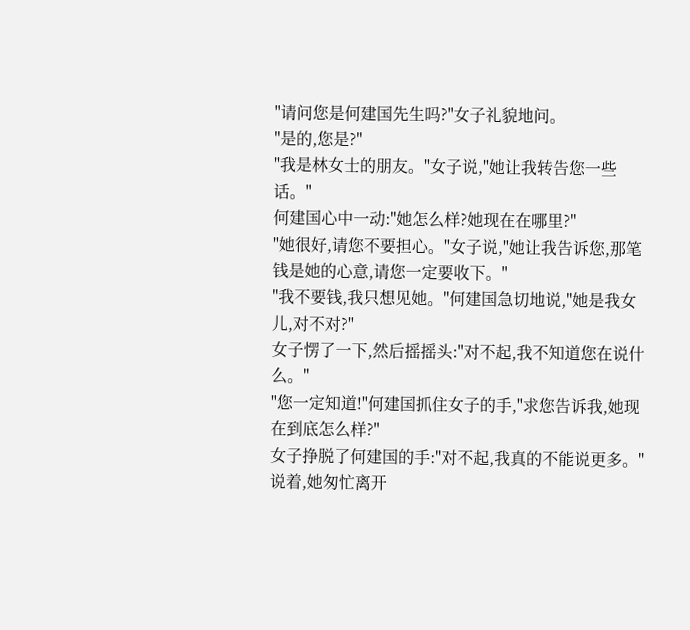"请问您是何建国先生吗?"女子礼貌地问。
"是的,您是?"
"我是林女士的朋友。"女子说,"她让我转告您一些话。"
何建国心中一动:"她怎么样?她现在在哪里?"
"她很好,请您不要担心。"女子说,"她让我告诉您,那笔钱是她的心意,请您一定要收下。"
"我不要钱,我只想见她。"何建国急切地说,"她是我女儿,对不对?"
女子愣了一下,然后摇摇头:"对不起,我不知道您在说什么。"
"您一定知道!"何建国抓住女子的手,"求您告诉我,她现在到底怎么样?"
女子挣脱了何建国的手:"对不起,我真的不能说更多。"
说着,她匆忙离开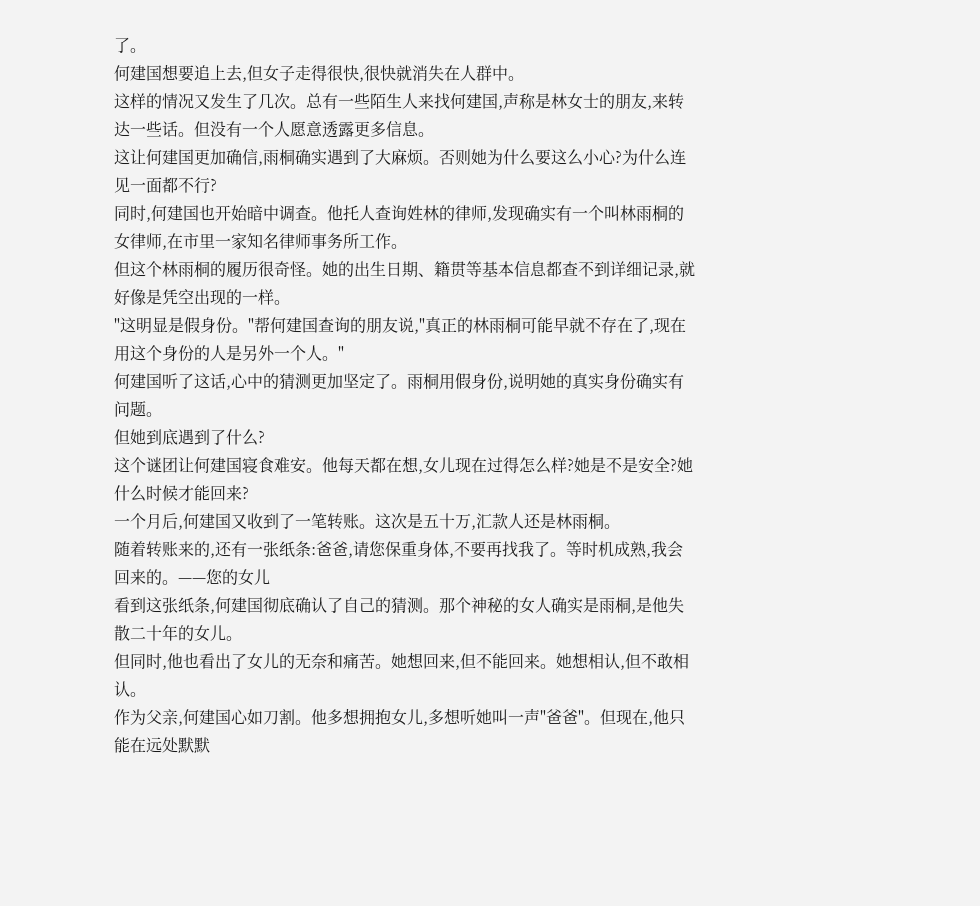了。
何建国想要追上去,但女子走得很快,很快就消失在人群中。
这样的情况又发生了几次。总有一些陌生人来找何建国,声称是林女士的朋友,来转达一些话。但没有一个人愿意透露更多信息。
这让何建国更加确信,雨桐确实遇到了大麻烦。否则她为什么要这么小心?为什么连见一面都不行?
同时,何建国也开始暗中调查。他托人查询姓林的律师,发现确实有一个叫林雨桐的女律师,在市里一家知名律师事务所工作。
但这个林雨桐的履历很奇怪。她的出生日期、籍贯等基本信息都查不到详细记录,就好像是凭空出现的一样。
"这明显是假身份。"帮何建国查询的朋友说,"真正的林雨桐可能早就不存在了,现在用这个身份的人是另外一个人。"
何建国听了这话,心中的猜测更加坚定了。雨桐用假身份,说明她的真实身份确实有问题。
但她到底遇到了什么?
这个谜团让何建国寝食难安。他每天都在想,女儿现在过得怎么样?她是不是安全?她什么时候才能回来?
一个月后,何建国又收到了一笔转账。这次是五十万,汇款人还是林雨桐。
随着转账来的,还有一张纸条:爸爸,请您保重身体,不要再找我了。等时机成熟,我会回来的。——您的女儿
看到这张纸条,何建国彻底确认了自己的猜测。那个神秘的女人确实是雨桐,是他失散二十年的女儿。
但同时,他也看出了女儿的无奈和痛苦。她想回来,但不能回来。她想相认,但不敢相认。
作为父亲,何建国心如刀割。他多想拥抱女儿,多想听她叫一声"爸爸"。但现在,他只能在远处默默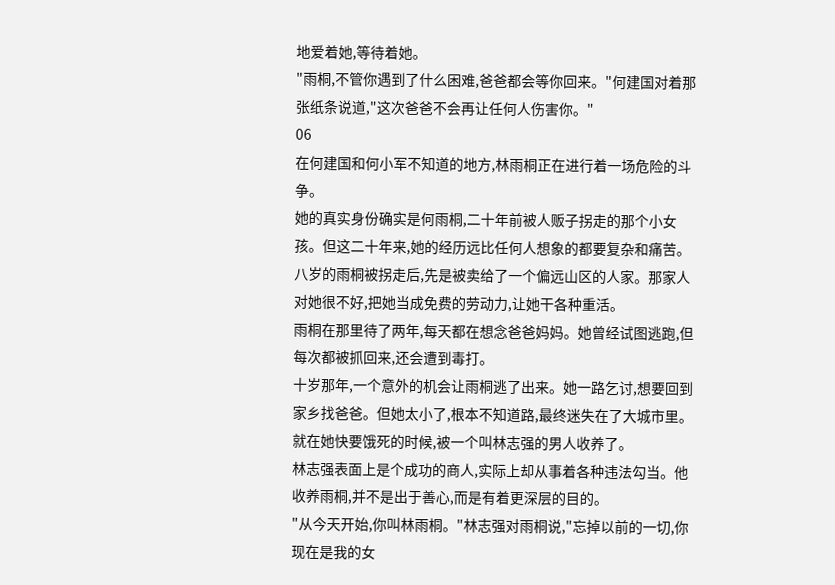地爱着她,等待着她。
"雨桐,不管你遇到了什么困难,爸爸都会等你回来。"何建国对着那张纸条说道,"这次爸爸不会再让任何人伤害你。"
06
在何建国和何小军不知道的地方,林雨桐正在进行着一场危险的斗争。
她的真实身份确实是何雨桐,二十年前被人贩子拐走的那个小女孩。但这二十年来,她的经历远比任何人想象的都要复杂和痛苦。
八岁的雨桐被拐走后,先是被卖给了一个偏远山区的人家。那家人对她很不好,把她当成免费的劳动力,让她干各种重活。
雨桐在那里待了两年,每天都在想念爸爸妈妈。她曾经试图逃跑,但每次都被抓回来,还会遭到毒打。
十岁那年,一个意外的机会让雨桐逃了出来。她一路乞讨,想要回到家乡找爸爸。但她太小了,根本不知道路,最终迷失在了大城市里。
就在她快要饿死的时候,被一个叫林志强的男人收养了。
林志强表面上是个成功的商人,实际上却从事着各种违法勾当。他收养雨桐,并不是出于善心,而是有着更深层的目的。
"从今天开始,你叫林雨桐。"林志强对雨桐说,"忘掉以前的一切,你现在是我的女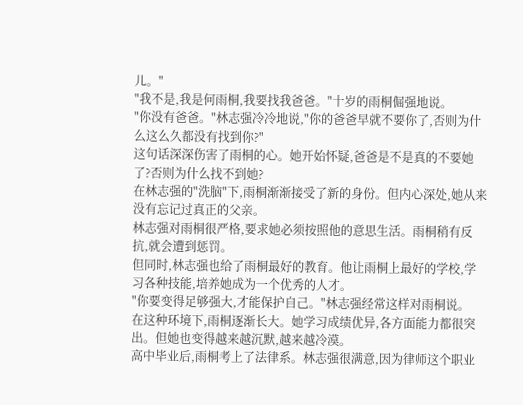儿。"
"我不是,我是何雨桐,我要找我爸爸。"十岁的雨桐倔强地说。
"你没有爸爸。"林志强冷冷地说,"你的爸爸早就不要你了,否则为什么这么久都没有找到你?"
这句话深深伤害了雨桐的心。她开始怀疑,爸爸是不是真的不要她了?否则为什么找不到她?
在林志强的"洗脑"下,雨桐渐渐接受了新的身份。但内心深处,她从来没有忘记过真正的父亲。
林志强对雨桐很严格,要求她必须按照他的意思生活。雨桐稍有反抗,就会遭到惩罚。
但同时,林志强也给了雨桐最好的教育。他让雨桐上最好的学校,学习各种技能,培养她成为一个优秀的人才。
"你要变得足够强大,才能保护自己。"林志强经常这样对雨桐说。
在这种环境下,雨桐逐渐长大。她学习成绩优异,各方面能力都很突出。但她也变得越来越沉默,越来越冷漠。
高中毕业后,雨桐考上了法律系。林志强很满意,因为律师这个职业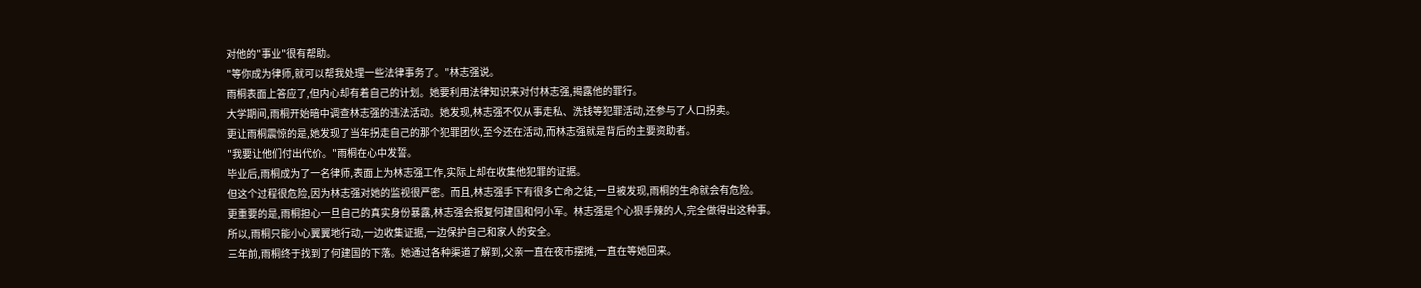对他的"事业"很有帮助。
"等你成为律师,就可以帮我处理一些法律事务了。"林志强说。
雨桐表面上答应了,但内心却有着自己的计划。她要利用法律知识来对付林志强,揭露他的罪行。
大学期间,雨桐开始暗中调查林志强的违法活动。她发现,林志强不仅从事走私、洗钱等犯罪活动,还参与了人口拐卖。
更让雨桐震惊的是,她发现了当年拐走自己的那个犯罪团伙,至今还在活动,而林志强就是背后的主要资助者。
"我要让他们付出代价。"雨桐在心中发誓。
毕业后,雨桐成为了一名律师,表面上为林志强工作,实际上却在收集他犯罪的证据。
但这个过程很危险,因为林志强对她的监视很严密。而且,林志强手下有很多亡命之徒,一旦被发现,雨桐的生命就会有危险。
更重要的是,雨桐担心一旦自己的真实身份暴露,林志强会报复何建国和何小军。林志强是个心狠手辣的人,完全做得出这种事。
所以,雨桐只能小心翼翼地行动,一边收集证据,一边保护自己和家人的安全。
三年前,雨桐终于找到了何建国的下落。她通过各种渠道了解到,父亲一直在夜市摆摊,一直在等她回来。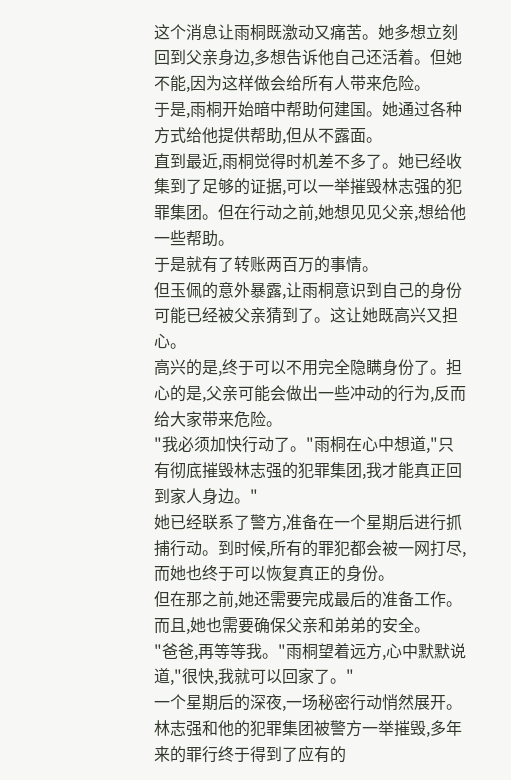这个消息让雨桐既激动又痛苦。她多想立刻回到父亲身边,多想告诉他自己还活着。但她不能,因为这样做会给所有人带来危险。
于是,雨桐开始暗中帮助何建国。她通过各种方式给他提供帮助,但从不露面。
直到最近,雨桐觉得时机差不多了。她已经收集到了足够的证据,可以一举摧毁林志强的犯罪集团。但在行动之前,她想见见父亲,想给他一些帮助。
于是就有了转账两百万的事情。
但玉佩的意外暴露,让雨桐意识到自己的身份可能已经被父亲猜到了。这让她既高兴又担心。
高兴的是,终于可以不用完全隐瞒身份了。担心的是,父亲可能会做出一些冲动的行为,反而给大家带来危险。
"我必须加快行动了。"雨桐在心中想道,"只有彻底摧毁林志强的犯罪集团,我才能真正回到家人身边。"
她已经联系了警方,准备在一个星期后进行抓捕行动。到时候,所有的罪犯都会被一网打尽,而她也终于可以恢复真正的身份。
但在那之前,她还需要完成最后的准备工作。而且,她也需要确保父亲和弟弟的安全。
"爸爸,再等等我。"雨桐望着远方,心中默默说道,"很快,我就可以回家了。"
一个星期后的深夜,一场秘密行动悄然展开。
林志强和他的犯罪集团被警方一举摧毁,多年来的罪行终于得到了应有的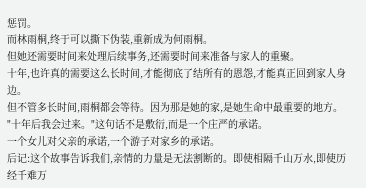惩罚。
而林雨桐,终于可以撕下伪装,重新成为何雨桐。
但她还需要时间来处理后续事务,还需要时间来准备与家人的重聚。
十年,也许真的需要这么长时间,才能彻底了结所有的恩怨,才能真正回到家人身边。
但不管多长时间,雨桐都会等待。因为那是她的家,是她生命中最重要的地方。
"十年后我会过来。"这句话不是敷衍,而是一个庄严的承诺。
一个女儿对父亲的承诺,一个游子对家乡的承诺。
后记:这个故事告诉我们,亲情的力量是无法割断的。即使相隔千山万水,即使历经千难万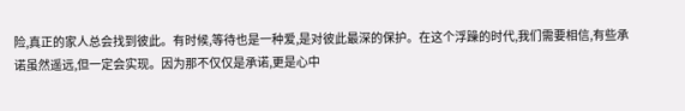险,真正的家人总会找到彼此。有时候,等待也是一种爱,是对彼此最深的保护。在这个浮躁的时代,我们需要相信,有些承诺虽然遥远,但一定会实现。因为那不仅仅是承诺,更是心中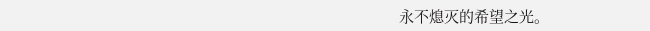永不熄灭的希望之光。